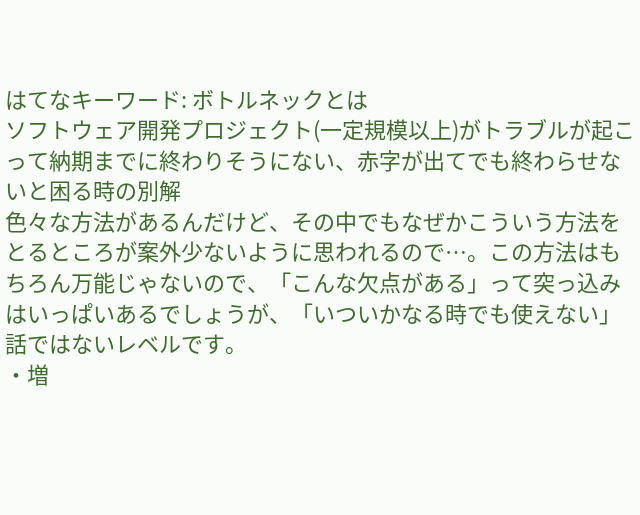はてなキーワード: ボトルネックとは
ソフトウェア開発プロジェクト(一定規模以上)がトラブルが起こって納期までに終わりそうにない、赤字が出てでも終わらせないと困る時の別解
色々な方法があるんだけど、その中でもなぜかこういう方法をとるところが案外少ないように思われるので…。この方法はもちろん万能じゃないので、「こんな欠点がある」って突っ込みはいっぱいあるでしょうが、「いついかなる時でも使えない」話ではないレベルです。
・増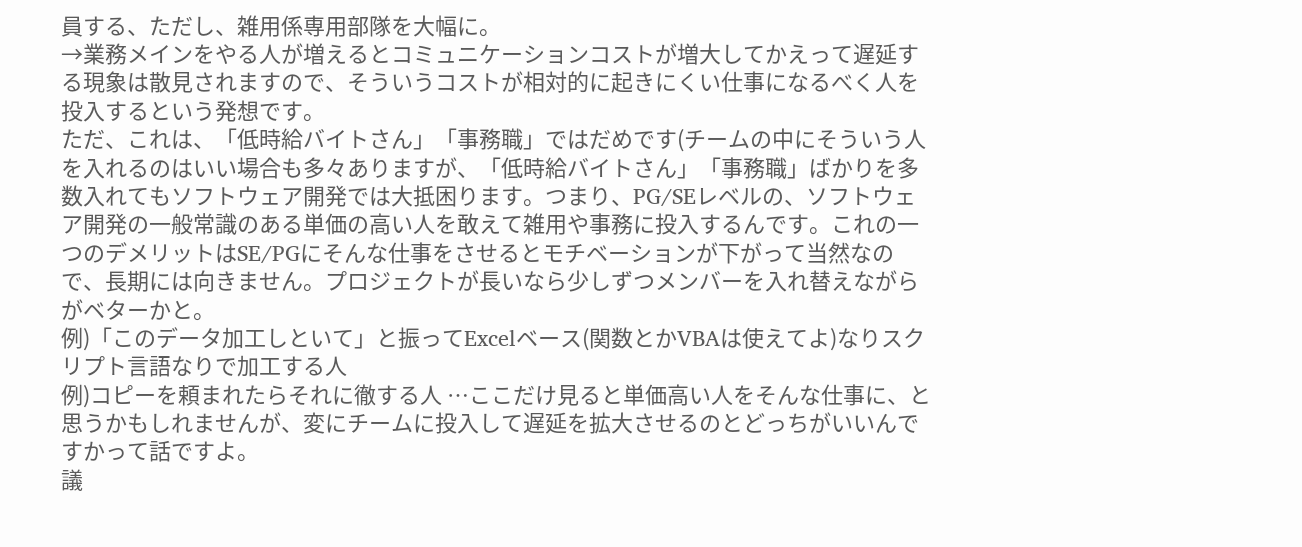員する、ただし、雑用係専用部隊を大幅に。
→業務メインをやる人が増えるとコミュニケーションコストが増大してかえって遅延する現象は散見されますので、そういうコストが相対的に起きにくい仕事になるべく人を投入するという発想です。
ただ、これは、「低時給バイトさん」「事務職」ではだめです(チームの中にそういう人を入れるのはいい場合も多々ありますが、「低時給バイトさん」「事務職」ばかりを多数入れてもソフトウェア開発では大抵困ります。つまり、PG/SEレベルの、ソフトウェア開発の一般常識のある単価の高い人を敢えて雑用や事務に投入するんです。これの一つのデメリットはSE/PGにそんな仕事をさせるとモチベーションが下がって当然なので、長期には向きません。プロジェクトが長いなら少しずつメンバーを入れ替えながらがベターかと。
例)「このデータ加工しといて」と振ってExcelベース(関数とかVBAは使えてよ)なりスクリプト言語なりで加工する人
例)コピーを頼まれたらそれに徹する人 …ここだけ見ると単価高い人をそんな仕事に、と思うかもしれませんが、変にチームに投入して遅延を拡大させるのとどっちがいいんですかって話ですよ。
議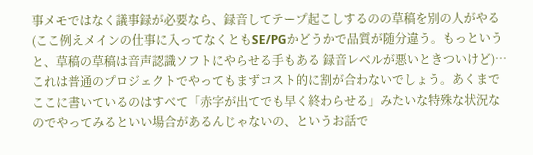事メモではなく議事録が必要なら、録音してテープ起こしするのの草稿を別の人がやる(ここ例えメインの仕事に入ってなくともSE/PGかどうかで品質が随分違う。もっというと、草稿の草稿は音声認識ソフトにやらせる手もある 録音レベルが悪いときついけど)…これは普通のプロジェクトでやってもまずコスト的に割が合わないでしょう。あくまでここに書いているのはすべて「赤字が出てでも早く終わらせる」みたいな特殊な状況なのでやってみるといい場合があるんじゃないの、というお話で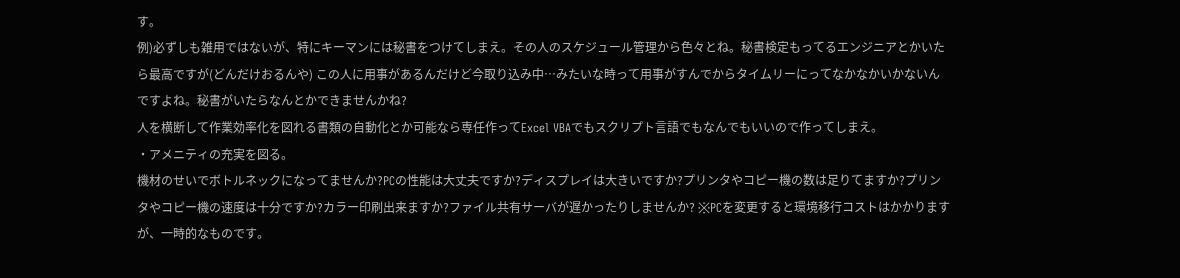す。
例)必ずしも雑用ではないが、特にキーマンには秘書をつけてしまえ。その人のスケジュール管理から色々とね。秘書検定もってるエンジニアとかいたら最高ですが(どんだけおるんや) この人に用事があるんだけど今取り込み中…みたいな時って用事がすんでからタイムリーにってなかなかいかないんですよね。秘書がいたらなんとかできませんかね?
人を横断して作業効率化を図れる書類の自動化とか可能なら専任作ってExcel VBAでもスクリプト言語でもなんでもいいので作ってしまえ。
・アメニティの充実を図る。
機材のせいでボトルネックになってませんか?PCの性能は大丈夫ですか?ディスプレイは大きいですか?プリンタやコピー機の数は足りてますか?プリンタやコピー機の速度は十分ですか?カラー印刷出来ますか?ファイル共有サーバが遅かったりしませんか? ※PCを変更すると環境移行コストはかかりますが、一時的なものです。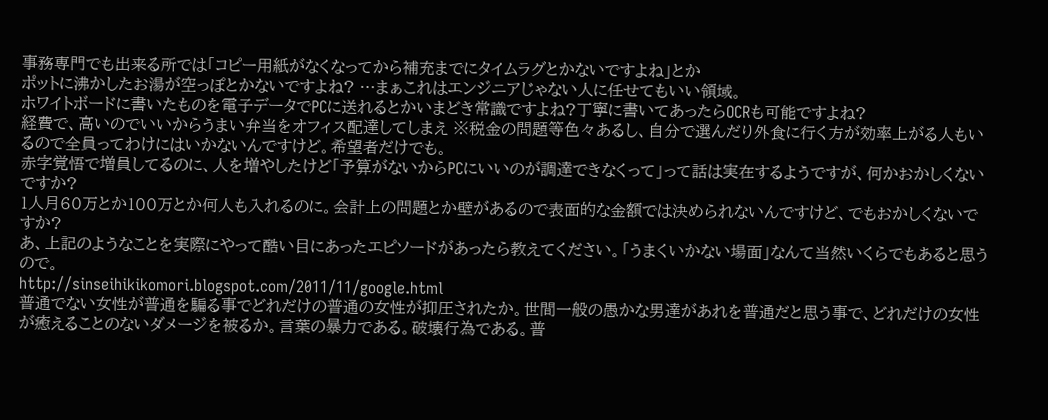事務専門でも出来る所では「コピー用紙がなくなってから補充までにタイムラグとかないですよね」とか
ポットに沸かしたお湯が空っぽとかないですよね? …まぁこれはエンジニアじゃない人に任せてもいい領域。
ホワイトボードに書いたものを電子データでPCに送れるとかいまどき常識ですよね?丁寧に書いてあったらOCRも可能ですよね?
経費で、高いのでいいからうまい弁当をオフィス配達してしまえ ※税金の問題等色々あるし、自分で選んだり外食に行く方が効率上がる人もいるので全員ってわけにはいかないんですけど。希望者だけでも。
赤字覚悟で増員してるのに、人を増やしたけど「予算がないからPCにいいのが調達できなくって」って話は実在するようですが、何かおかしくないですか?
1人月60万とか100万とか何人も入れるのに。会計上の問題とか壁があるので表面的な金額では決められないんですけど、でもおかしくないですか?
あ、上記のようなことを実際にやって酷い目にあったエピソードがあったら教えてください。「うまくいかない場面」なんて当然いくらでもあると思うので。
http://sinseihikikomori.blogspot.com/2011/11/google.html
普通でない女性が普通を騙る事でどれだけの普通の女性が抑圧されたか。世間一般の愚かな男達があれを普通だと思う事で、どれだけの女性が癒えることのないダメージを被るか。言葉の暴力である。破壊行為である。普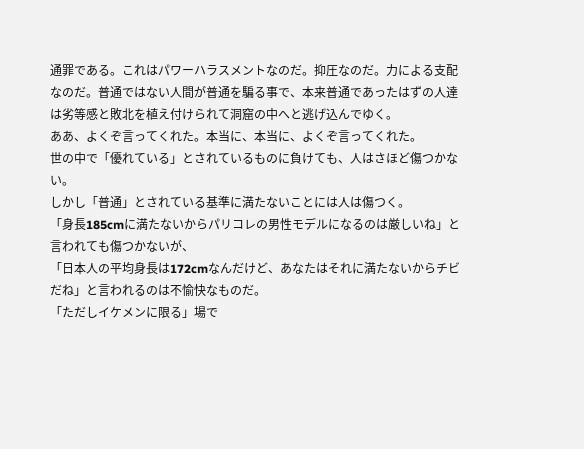通罪である。これはパワーハラスメントなのだ。抑圧なのだ。力による支配なのだ。普通ではない人間が普通を騙る事で、本来普通であったはずの人達は劣等感と敗北を植え付けられて洞窟の中へと逃げ込んでゆく。
ああ、よくぞ言ってくれた。本当に、本当に、よくぞ言ってくれた。
世の中で「優れている」とされているものに負けても、人はさほど傷つかない。
しかし「普通」とされている基準に満たないことには人は傷つく。
「身長185cmに満たないからパリコレの男性モデルになるのは厳しいね」と言われても傷つかないが、
「日本人の平均身長は172cmなんだけど、あなたはそれに満たないからチビだね」と言われるのは不愉快なものだ。
「ただしイケメンに限る」場で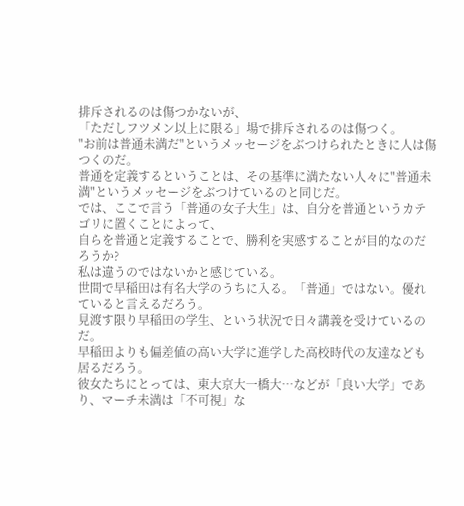排斥されるのは傷つかないが、
「ただしフツメン以上に限る」場で排斥されるのは傷つく。
"お前は普通未満だ"というメッセージをぶつけられたときに人は傷つくのだ。
普通を定義するということは、その基準に満たない人々に"普通未満"というメッセージをぶつけているのと同じだ。
では、ここで言う「普通の女子大生」は、自分を普通というカテゴリに置くことによって、
自らを普通と定義することで、勝利を実感することが目的なのだろうか?
私は違うのではないかと感じている。
世間で早稲田は有名大学のうちに入る。「普通」ではない。優れていると言えるだろう。
見渡す限り早稲田の学生、という状況で日々講義を受けているのだ。
早稲田よりも偏差値の高い大学に進学した高校時代の友達なども居るだろう。
彼女たちにとっては、東大京大一橋大…などが「良い大学」であり、マーチ未満は「不可視」な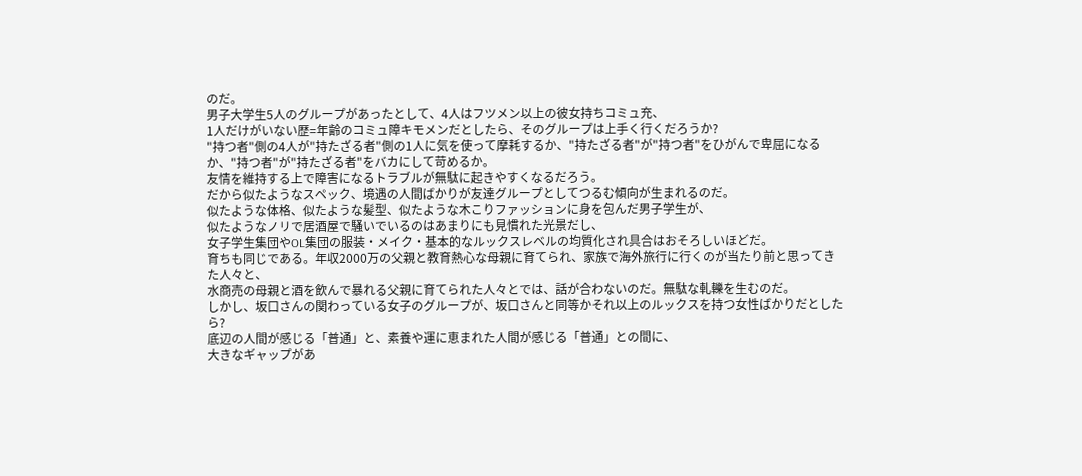のだ。
男子大学生5人のグループがあったとして、4人はフツメン以上の彼女持ちコミュ充、
1人だけがいない歴=年齢のコミュ障キモメンだとしたら、そのグループは上手く行くだろうか?
"持つ者"側の4人が"持たざる者"側の1人に気を使って摩耗するか、"持たざる者"が"持つ者"をひがんで卑屈になるか、"持つ者"が"持たざる者"をバカにして苛めるか。
友情を維持する上で障害になるトラブルが無駄に起きやすくなるだろう。
だから似たようなスペック、境遇の人間ばかりが友達グループとしてつるむ傾向が生まれるのだ。
似たような体格、似たような髪型、似たような木こりファッションに身を包んだ男子学生が、
似たようなノリで居酒屋で騒いでいるのはあまりにも見慣れた光景だし、
女子学生集団やOL集団の服装・メイク・基本的なルックスレベルの均質化され具合はおそろしいほどだ。
育ちも同じである。年収2000万の父親と教育熱心な母親に育てられ、家族で海外旅行に行くのが当たり前と思ってきた人々と、
水商売の母親と酒を飲んで暴れる父親に育てられた人々とでは、話が合わないのだ。無駄な軋轢を生むのだ。
しかし、坂口さんの関わっている女子のグループが、坂口さんと同等かそれ以上のルックスを持つ女性ばかりだとしたら?
底辺の人間が感じる「普通」と、素養や運に恵まれた人間が感じる「普通」との間に、
大きなギャップがあ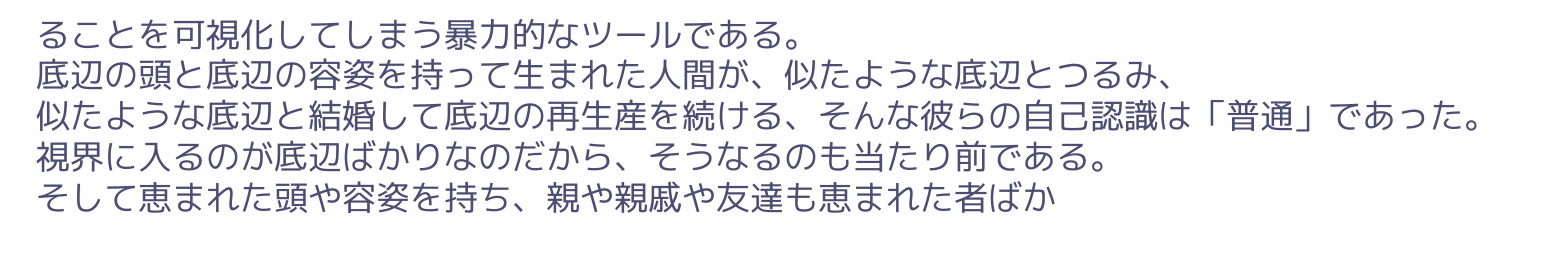ることを可視化してしまう暴力的なツールである。
底辺の頭と底辺の容姿を持って生まれた人間が、似たような底辺とつるみ、
似たような底辺と結婚して底辺の再生産を続ける、そんな彼らの自己認識は「普通」であった。
視界に入るのが底辺ばかりなのだから、そうなるのも当たり前である。
そして恵まれた頭や容姿を持ち、親や親戚や友達も恵まれた者ばか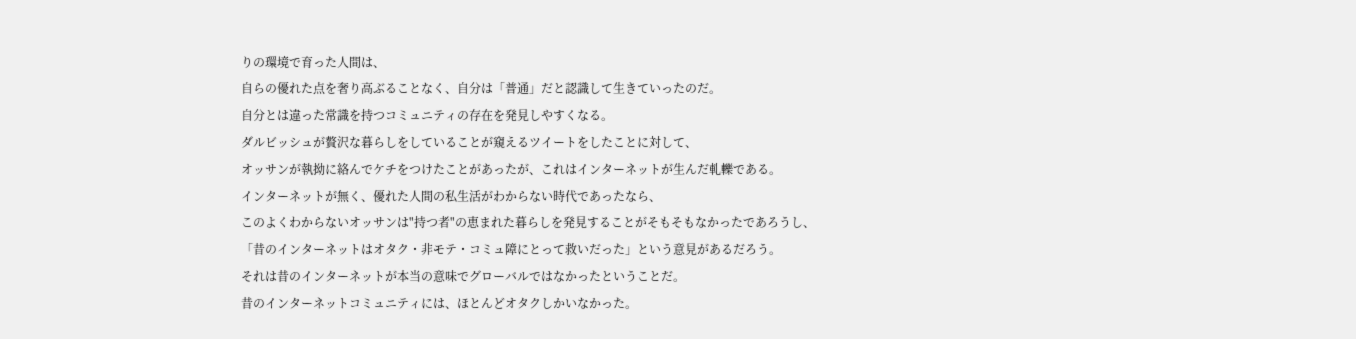りの環境で育った人間は、
自らの優れた点を奢り高ぶることなく、自分は「普通」だと認識して生きていったのだ。
自分とは違った常識を持つコミュニティの存在を発見しやすくなる。
ダルビッシュが贅沢な暮らしをしていることが窺えるツイートをしたことに対して、
オッサンが執拗に絡んでケチをつけたことがあったが、これはインターネットが生んだ軋轢である。
インターネットが無く、優れた人間の私生活がわからない時代であったなら、
このよくわからないオッサンは"持つ者"の恵まれた暮らしを発見することがそもそもなかったであろうし、
「昔のインターネットはオタク・非モテ・コミュ障にとって救いだった」という意見があるだろう。
それは昔のインターネットが本当の意味でグローバルではなかったということだ。
昔のインターネットコミュニティには、ほとんどオタクしかいなかった。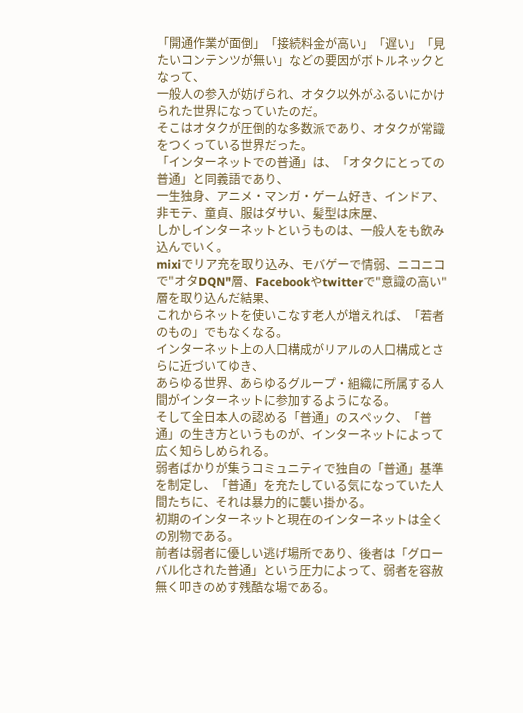「開通作業が面倒」「接続料金が高い」「遅い」「見たいコンテンツが無い」などの要因がボトルネックとなって、
一般人の参入が妨げられ、オタク以外がふるいにかけられた世界になっていたのだ。
そこはオタクが圧倒的な多数派であり、オタクが常識をつくっている世界だった。
「インターネットでの普通」は、「オタクにとっての普通」と同義語であり、
一生独身、アニメ・マンガ・ゲーム好き、インドア、非モテ、童貞、服はダサい、髪型は床屋、
しかしインターネットというものは、一般人をも飲み込んでいく。
mixiでリア充を取り込み、モバゲーで情弱、ニコニコで"オタDQN"層、Facebookやtwitterで"意識の高い"層を取り込んだ結果、
これからネットを使いこなす老人が増えれば、「若者のもの」でもなくなる。
インターネット上の人口構成がリアルの人口構成とさらに近づいてゆき、
あらゆる世界、あらゆるグループ・組織に所属する人間がインターネットに参加するようになる。
そして全日本人の認める「普通」のスペック、「普通」の生き方というものが、インターネットによって広く知らしめられる。
弱者ばかりが集うコミュニティで独自の「普通」基準を制定し、「普通」を充たしている気になっていた人間たちに、それは暴力的に襲い掛かる。
初期のインターネットと現在のインターネットは全くの別物である。
前者は弱者に優しい逃げ場所であり、後者は「グローバル化された普通」という圧力によって、弱者を容赦無く叩きのめす残酷な場である。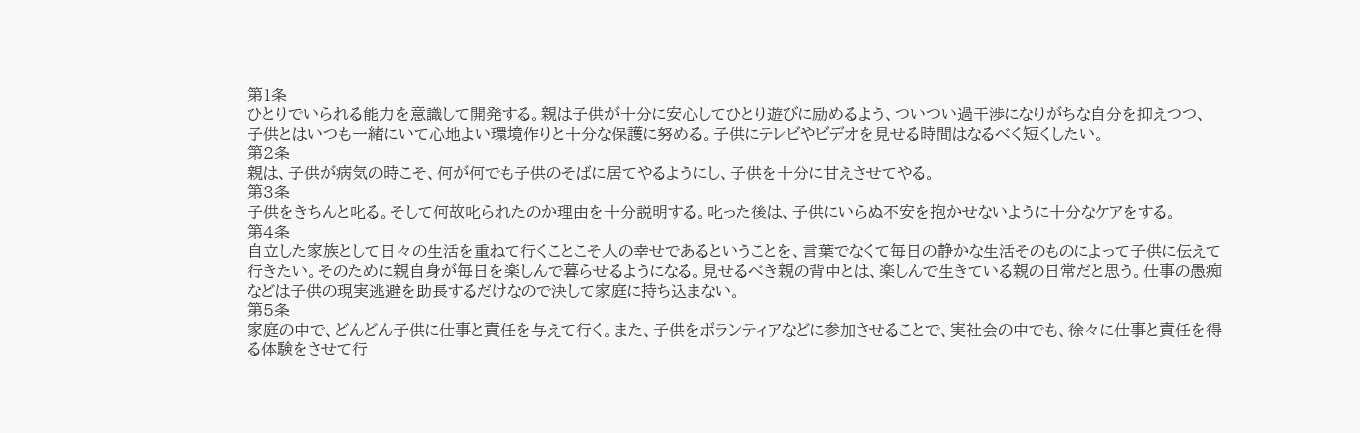第1条
ひとりでいられる能力を意識して開発する。親は子供が十分に安心してひとり遊びに励めるよう、ついつい過干渉になりがちな自分を抑えつつ、子供とはいつも一緒にいて心地よい環境作りと十分な保護に努める。子供にテレビやビデオを見せる時間はなるべく短くしたい。
第2条
親は、子供が病気の時こそ、何が何でも子供のそばに居てやるようにし、子供を十分に甘えさせてやる。
第3条
子供をきちんと叱る。そして何故叱られたのか理由を十分説明する。叱った後は、子供にいらぬ不安を抱かせないように十分なケアをする。
第4条
自立した家族として日々の生活を重ねて行くことこそ人の幸せであるということを、言葉でなくて毎日の静かな生活そのものによって子供に伝えて行きたい。そのために親自身が毎日を楽しんで暮らせるようになる。見せるべき親の背中とは、楽しんで生きている親の日常だと思う。仕事の愚痴などは子供の現実逃避を助長するだけなので決して家庭に持ち込まない。
第5条
家庭の中で、どんどん子供に仕事と責任を与えて行く。また、子供をボランティアなどに参加させることで、実社会の中でも、徐々に仕事と責任を得る体験をさせて行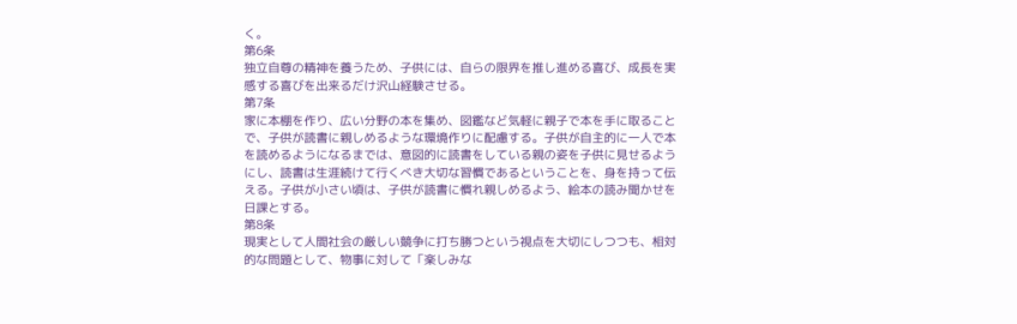く。
第6条
独立自尊の精神を養うため、子供には、自らの限界を推し進める喜び、成長を実感する喜びを出来るだけ沢山経験させる。
第7条
家に本棚を作り、広い分野の本を集め、図鑑など気軽に親子で本を手に取ることで、子供が読書に親しめるような環境作りに配慮する。子供が自主的に一人で本を読めるようになるまでは、意図的に読書をしている親の姿を子供に見せるようにし、読書は生涯続けて行くべき大切な習慣であるということを、身を持って伝える。子供が小さい頃は、子供が読書に慣れ親しめるよう、絵本の読み聞かせを日課とする。
第8条
現実として人間社会の厳しい競争に打ち勝つという視点を大切にしつつも、相対的な問題として、物事に対して「楽しみな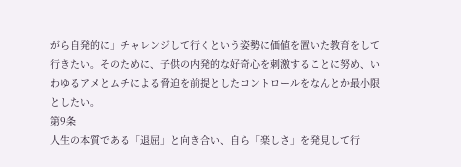がら自発的に」チャレンジして行くという姿勢に価値を置いた教育をして行きたい。そのために、子供の内発的な好奇心を刺激することに努め、いわゆるアメとムチによる脅迫を前提としたコントロールをなんとか最小限としたい。
第9条
人生の本質である「退屈」と向き合い、自ら「楽しさ」を発見して行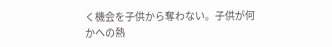く機会を子供から奪わない。子供が何かへの熱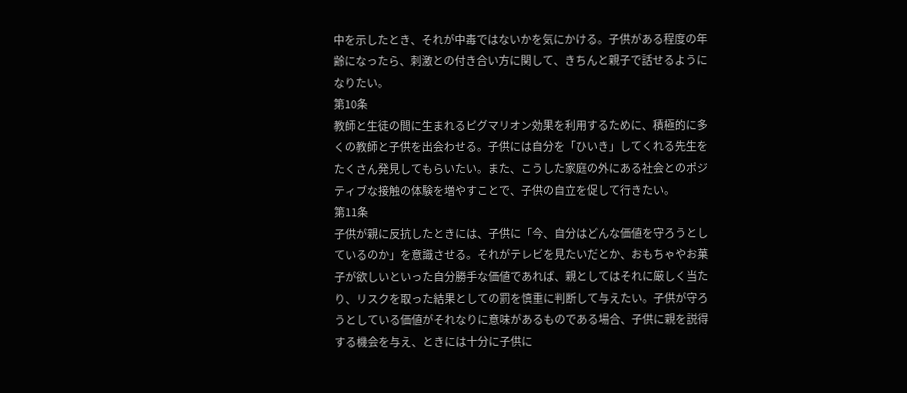中を示したとき、それが中毒ではないかを気にかける。子供がある程度の年齢になったら、刺激との付き合い方に関して、きちんと親子で話せるようになりたい。
第10条
教師と生徒の間に生まれるピグマリオン効果を利用するために、積極的に多くの教師と子供を出会わせる。子供には自分を「ひいき」してくれる先生をたくさん発見してもらいたい。また、こうした家庭の外にある社会とのポジティブな接触の体験を増やすことで、子供の自立を促して行きたい。
第11条
子供が親に反抗したときには、子供に「今、自分はどんな価値を守ろうとしているのか」を意識させる。それがテレビを見たいだとか、おもちゃやお菓子が欲しいといった自分勝手な価値であれば、親としてはそれに厳しく当たり、リスクを取った結果としての罰を慎重に判断して与えたい。子供が守ろうとしている価値がそれなりに意味があるものである場合、子供に親を説得する機会を与え、ときには十分に子供に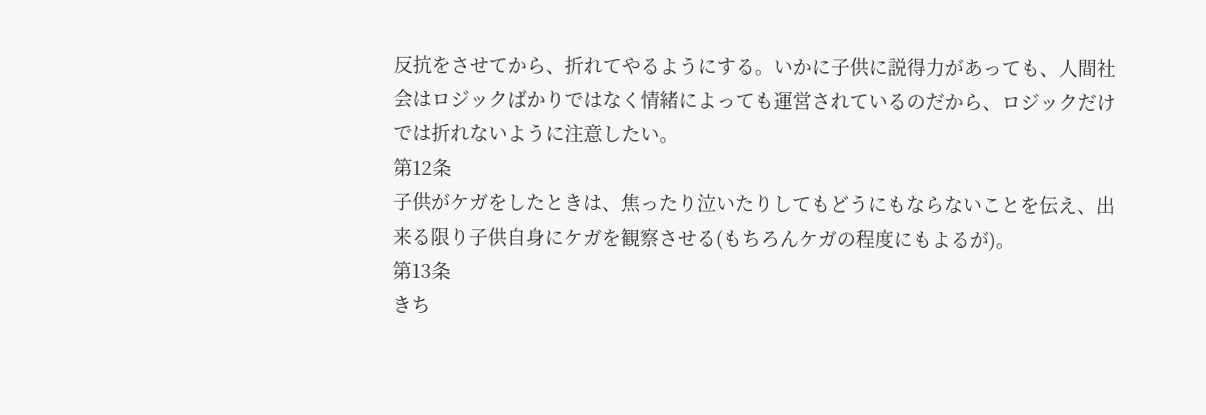反抗をさせてから、折れてやるようにする。いかに子供に説得力があっても、人間社会はロジックばかりではなく情緒によっても運営されているのだから、ロジックだけでは折れないように注意したい。
第12条
子供がケガをしたときは、焦ったり泣いたりしてもどうにもならないことを伝え、出来る限り子供自身にケガを観察させる(もちろんケガの程度にもよるが)。
第13条
きち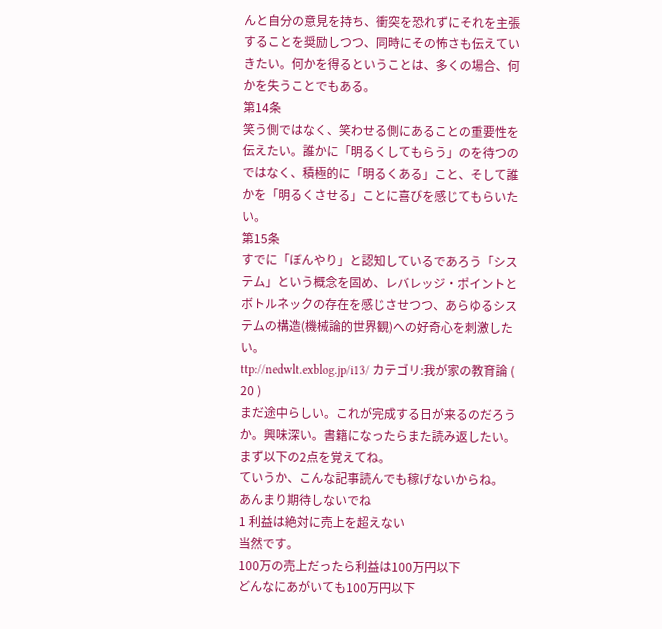んと自分の意見を持ち、衝突を恐れずにそれを主張することを奨励しつつ、同時にその怖さも伝えていきたい。何かを得るということは、多くの場合、何かを失うことでもある。
第14条
笑う側ではなく、笑わせる側にあることの重要性を伝えたい。誰かに「明るくしてもらう」のを待つのではなく、積極的に「明るくある」こと、そして誰かを「明るくさせる」ことに喜びを感じてもらいたい。
第15条
すでに「ぼんやり」と認知しているであろう「システム」という概念を固め、レバレッジ・ポイントとボトルネックの存在を感じさせつつ、あらゆるシステムの構造(機械論的世界観)への好奇心を刺激したい。
ttp://nedwlt.exblog.jp/i13/ カテゴリ:我が家の教育論 ( 20 )
まだ途中らしい。これが完成する日が来るのだろうか。興味深い。書籍になったらまた読み返したい。
まず以下の2点を覚えてね。
ていうか、こんな記事読んでも稼げないからね。
あんまり期待しないでね
1 利益は絶対に売上を超えない
当然です。
100万の売上だったら利益は100万円以下
どんなにあがいても100万円以下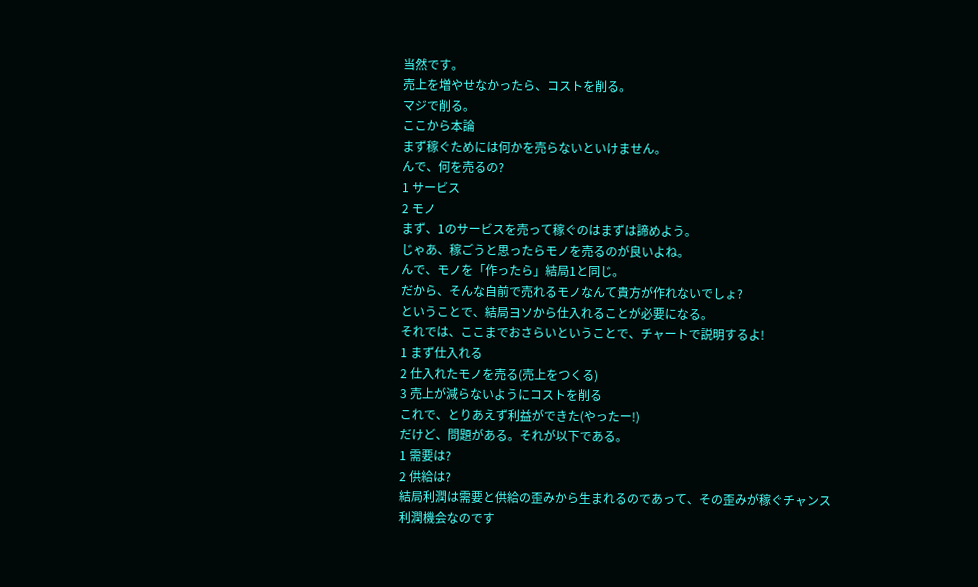当然です。
売上を増やせなかったら、コストを削る。
マジで削る。
ここから本論
まず稼ぐためには何かを売らないといけません。
んで、何を売るの?
1 サービス
2 モノ
まず、1のサービスを売って稼ぐのはまずは諦めよう。
じゃあ、稼ごうと思ったらモノを売るのが良いよね。
んで、モノを「作ったら」結局1と同じ。
だから、そんな自前で売れるモノなんて貴方が作れないでしょ?
ということで、結局ヨソから仕入れることが必要になる。
それでは、ここまでおさらいということで、チャートで説明するよ!
1 まず仕入れる
2 仕入れたモノを売る(売上をつくる)
3 売上が減らないようにコストを削る
これで、とりあえず利益ができた(やったー!)
だけど、問題がある。それが以下である。
1 需要は?
2 供給は?
結局利潤は需要と供給の歪みから生まれるのであって、その歪みが稼ぐチャンス利潤機会なのです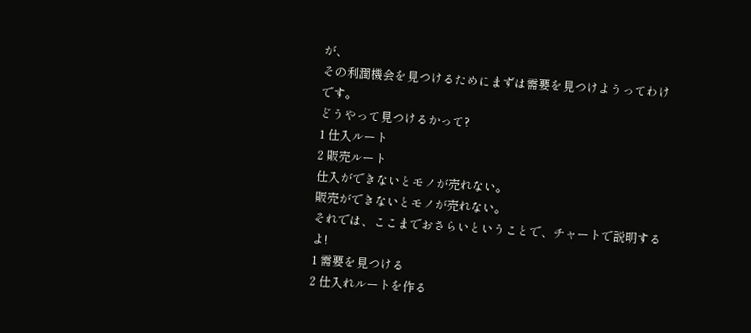が、
その利潤機会を見つけるためにまずは需要を見つけようってわけです。
どうやって見つけるかって?
1 仕入ルート
2 販売ルート
仕入ができないとモノが売れない。
販売ができないとモノが売れない。
それでは、ここまでおさらいということで、チャートで説明するよ!
1 需要を見つける
2 仕入れルートを作る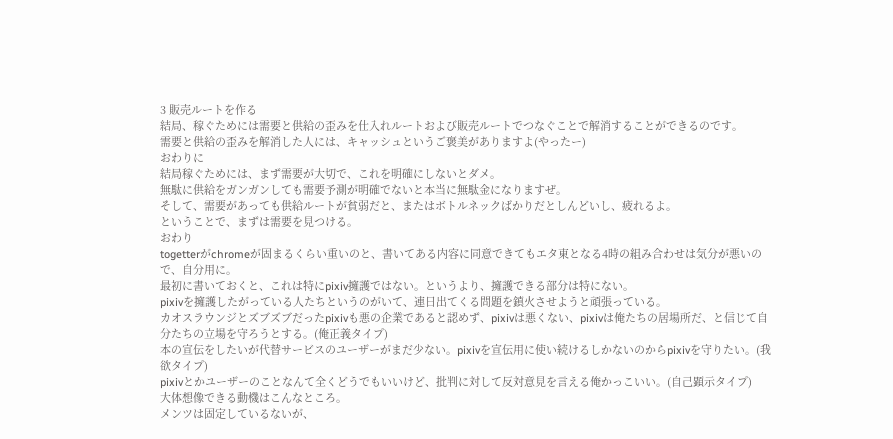3 販売ルートを作る
結局、稼ぐためには需要と供給の歪みを仕入れルートおよび販売ルートでつなぐことで解消することができるのです。
需要と供給の歪みを解消した人には、キャッシュというご褒美がありますよ(やったー)
おわりに
結局稼ぐためには、まず需要が大切で、これを明確にしないとダメ。
無駄に供給をガンガンしても需要予測が明確でないと本当に無駄金になりますぜ。
そして、需要があっても供給ルートが貧弱だと、またはボトルネックばかりだとしんどいし、疲れるよ。
ということで、まずは需要を見つける。
おわり
togetterがchromeが固まるくらい重いのと、書いてある内容に同意できてもエタ東となる4時の組み合わせは気分が悪いので、自分用に。
最初に書いておくと、これは特にpixiv擁護ではない。というより、擁護できる部分は特にない。
pixivを擁護したがっている人たちというのがいて、連日出てくる問題を鎮火させようと頑張っている。
カオスラウンジとズブズブだったpixivも悪の企業であると認めず、pixivは悪くない、pixivは俺たちの居場所だ、と信じて自分たちの立場を守ろうとする。(俺正義タイプ)
本の宣伝をしたいが代替サービスのユーザーがまだ少ない。pixivを宣伝用に使い続けるしかないのからpixivを守りたい。(我欲タイプ)
pixivとかユーザーのことなんて全くどうでもいいけど、批判に対して反対意見を言える俺かっこいい。(自己顕示タイプ)
大体想像できる動機はこんなところ。
メンツは固定しているないが、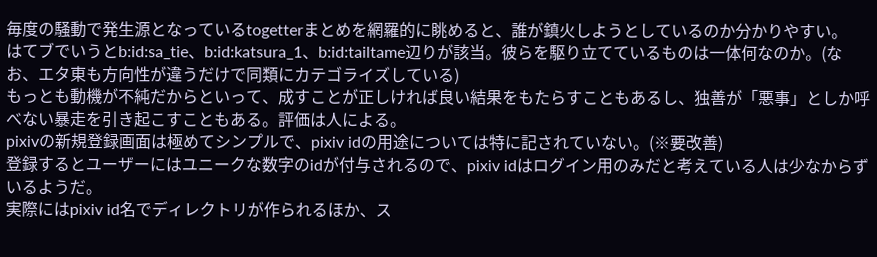毎度の騒動で発生源となっているtogetterまとめを網羅的に眺めると、誰が鎮火しようとしているのか分かりやすい。
はてブでいうとb:id:sa_tie、b:id:katsura_1、b:id:tailtame辺りが該当。彼らを駆り立てているものは一体何なのか。(なお、エタ東も方向性が違うだけで同類にカテゴライズしている)
もっとも動機が不純だからといって、成すことが正しければ良い結果をもたらすこともあるし、独善が「悪事」としか呼べない暴走を引き起こすこともある。評価は人による。
pixivの新規登録画面は極めてシンプルで、pixiv idの用途については特に記されていない。(※要改善)
登録するとユーザーにはユニークな数字のidが付与されるので、pixiv idはログイン用のみだと考えている人は少なからずいるようだ。
実際にはpixiv id名でディレクトリが作られるほか、ス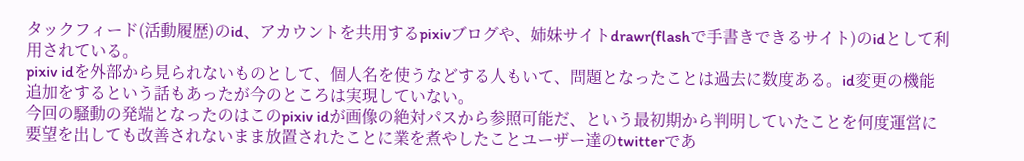タックフィード(活動履歴)のid、アカウントを共用するpixivブログや、姉妹サイトdrawr(flashで手書きできるサイト)のidとして利用されている。
pixiv idを外部から見られないものとして、個人名を使うなどする人もいて、問題となったことは過去に数度ある。id変更の機能追加をするという話もあったが今のところは実現していない。
今回の騒動の発端となったのはこのpixiv idが画像の絶対パスから参照可能だ、という最初期から判明していたことを何度運営に要望を出しても改善されないまま放置されたことに業を煮やしたことユーザー達のtwitterであ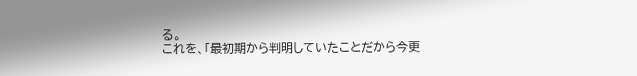る。
これを、「最初期から判明していたことだから今更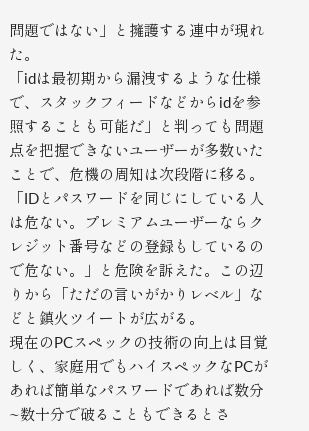問題ではない」と擁護する連中が現れた。
「idは最初期から漏洩するような仕様で、スタックフィードなどからidを参照することも可能だ」と判っても問題点を把握できないユーザーが多数いたことで、危機の周知は次段階に移る。
「IDとパスワードを同じにしている人は危ない。プレミアムユーザーならクレジット番号などの登録もしているので危ない。」と危険を訴えた。この辺りから「ただの言いがかりレベル」などと鎮火ツイートが広がる。
現在のPCスペックの技術の向上は目覚しく、家庭用でもハイスペックなPCがあれば簡単なパスワードであれば数分~数十分で破ることもできるとさ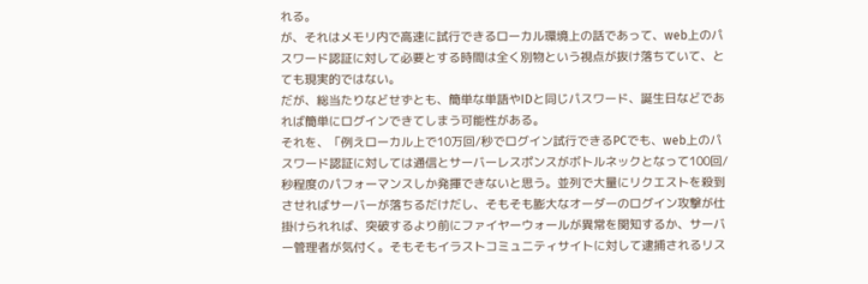れる。
が、それはメモリ内で高速に試行できるローカル環境上の話であって、web上のパスワード認証に対して必要とする時間は全く別物という視点が抜け落ちていて、とても現実的ではない。
だが、総当たりなどせずとも、簡単な単語やIDと同じパスワード、誕生日などであれば簡単にログインできてしまう可能性がある。
それを、「例えローカル上で10万回/秒でログイン試行できるPCでも、web上のパスワード認証に対しては通信とサーバーレスポンスがボトルネックとなって100回/秒程度のパフォーマンスしか発揮できないと思う。並列で大量にリクエストを殺到させればサーバーが落ちるだけだし、そもそも膨大なオーダーのログイン攻撃が仕掛けられれば、突破するより前にファイヤーウォールが異常を関知するか、サーバー管理者が気付く。そもそもイラストコミュニティサイトに対して逮捕されるリス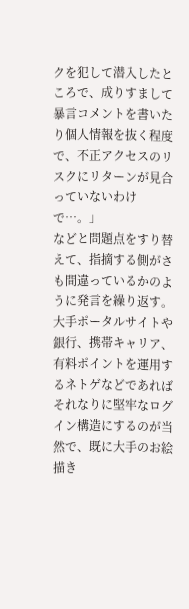クを犯して潜入したところで、成りすまして暴言コメントを書いたり個人情報を抜く程度で、不正アクセスのリスクにリターンが見合っていないわけで…。」
などと問題点をすり替えて、指摘する側がさも間違っているかのように発言を繰り返す。
大手ポータルサイトや銀行、携帯キャリア、有料ポイントを運用するネトゲなどであればそれなりに堅牢なログイン構造にするのが当然で、既に大手のお絵描き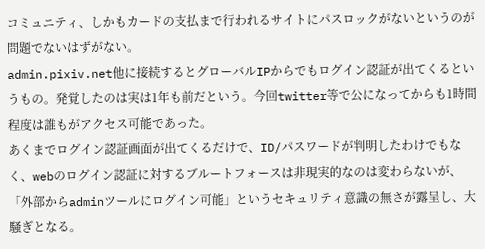コミュニティ、しかもカードの支払まで行われるサイトにパスロックがないというのが問題でないはずがない。
admin.pixiv.net他に接続するとグローバルIPからでもログイン認証が出てくるというもの。発覚したのは実は1年も前だという。今回twitter等で公になってからも1時間程度は誰もがアクセス可能であった。
あくまでログイン認証画面が出てくるだけで、ID/パスワードが判明したわけでもなく、webのログイン認証に対するブルートフォースは非現実的なのは変わらないが、「外部からadminツールにログイン可能」というセキュリティ意識の無さが露呈し、大騒ぎとなる。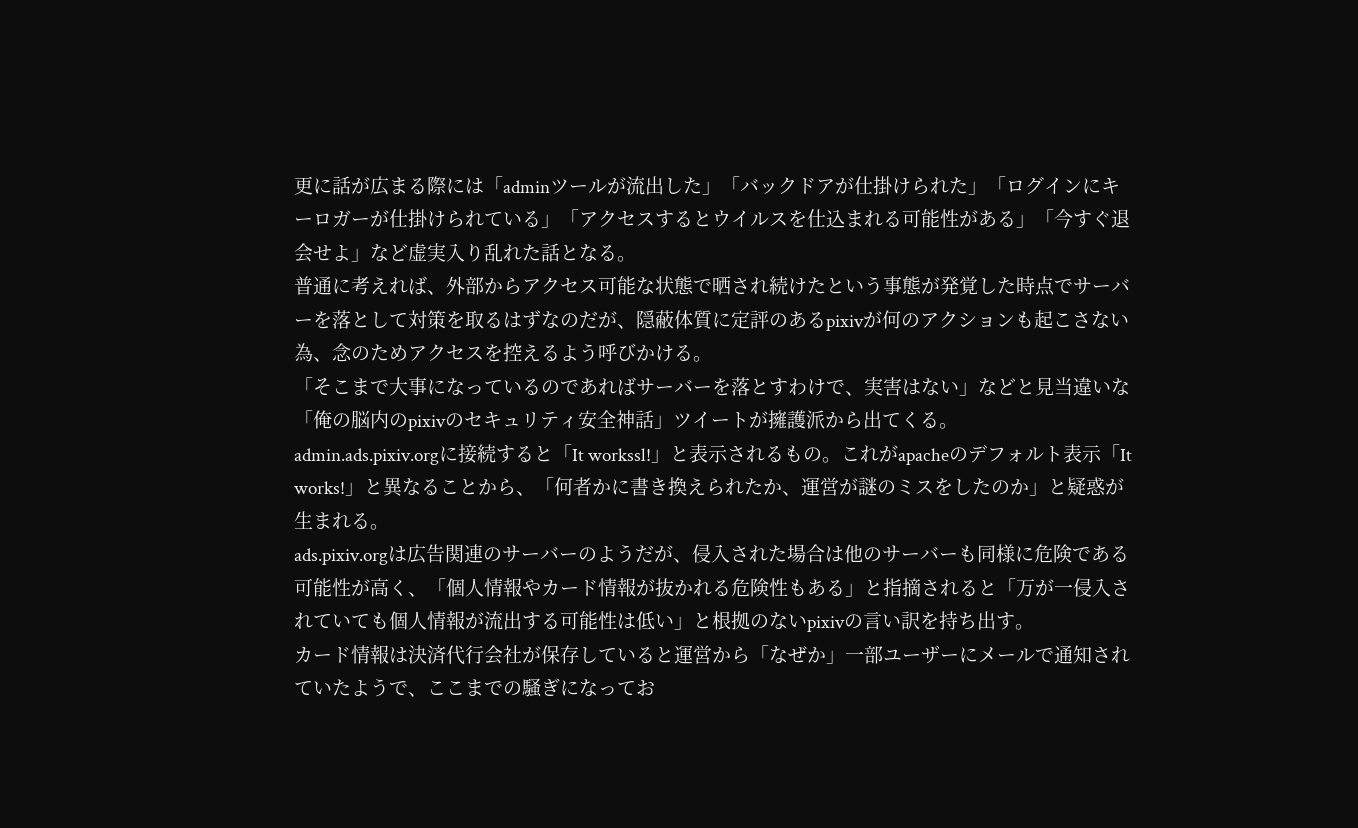更に話が広まる際には「adminツールが流出した」「バックドアが仕掛けられた」「ログインにキーロガーが仕掛けられている」「アクセスするとウイルスを仕込まれる可能性がある」「今すぐ退会せよ」など虚実入り乱れた話となる。
普通に考えれば、外部からアクセス可能な状態で晒され続けたという事態が発覚した時点でサーバーを落として対策を取るはずなのだが、隠蔽体質に定評のあるpixivが何のアクションも起こさない為、念のためアクセスを控えるよう呼びかける。
「そこまで大事になっているのであればサーバーを落とすわけで、実害はない」などと見当違いな「俺の脳内のpixivのセキュリティ安全神話」ツイートが擁護派から出てくる。
admin.ads.pixiv.orgに接続すると「It workssl!」と表示されるもの。これがapacheのデフォルト表示「It works!」と異なることから、「何者かに書き換えられたか、運営が謎のミスをしたのか」と疑惑が生まれる。
ads.pixiv.orgは広告関連のサーバーのようだが、侵入された場合は他のサーバーも同様に危険である可能性が高く、「個人情報やカード情報が抜かれる危険性もある」と指摘されると「万が一侵入されていても個人情報が流出する可能性は低い」と根拠のないpixivの言い訳を持ち出す。
カード情報は決済代行会社が保存していると運営から「なぜか」一部ユーザーにメールで通知されていたようで、ここまでの騒ぎになってお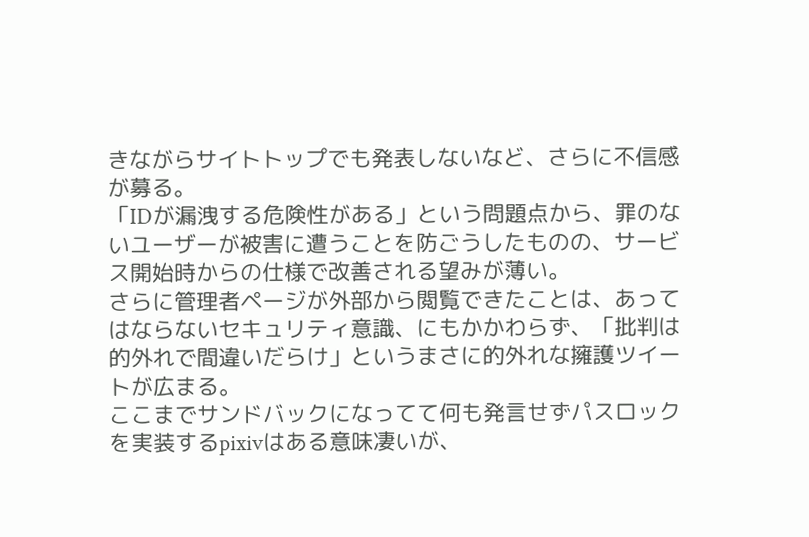きながらサイトトップでも発表しないなど、さらに不信感が募る。
「IDが漏洩する危険性がある」という問題点から、罪のないユーザーが被害に遭うことを防ごうしたものの、サービス開始時からの仕様で改善される望みが薄い。
さらに管理者ページが外部から閲覧できたことは、あってはならないセキュリティ意識、にもかかわらず、「批判は的外れで間違いだらけ」というまさに的外れな擁護ツイートが広まる。
ここまでサンドバックになってて何も発言せずパスロックを実装するpixivはある意味凄いが、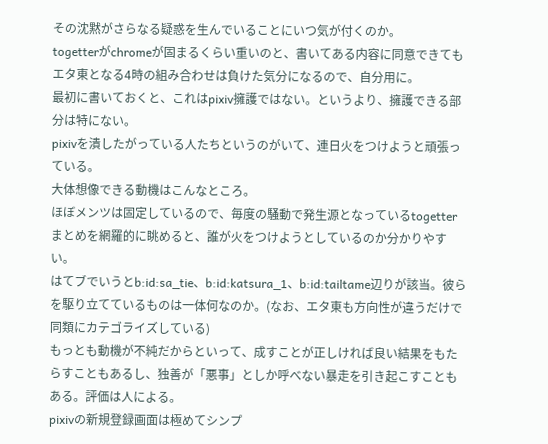その沈黙がさらなる疑惑を生んでいることにいつ気が付くのか。
togetterがchromeが固まるくらい重いのと、書いてある内容に同意できてもエタ東となる4時の組み合わせは負けた気分になるので、自分用に。
最初に書いておくと、これはpixiv擁護ではない。というより、擁護できる部分は特にない。
pixivを潰したがっている人たちというのがいて、連日火をつけようと頑張っている。
大体想像できる動機はこんなところ。
ほぼメンツは固定しているので、毎度の騒動で発生源となっているtogetterまとめを網羅的に眺めると、誰が火をつけようとしているのか分かりやすい。
はてブでいうとb:id:sa_tie、b:id:katsura_1、b:id:tailtame辺りが該当。彼らを駆り立てているものは一体何なのか。(なお、エタ東も方向性が違うだけで同類にカテゴライズしている)
もっとも動機が不純だからといって、成すことが正しければ良い結果をもたらすこともあるし、独善が「悪事」としか呼べない暴走を引き起こすこともある。評価は人による。
pixivの新規登録画面は極めてシンプ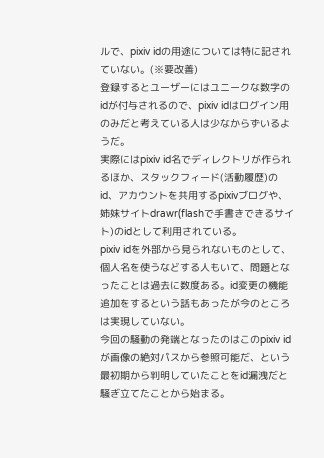ルで、pixiv idの用途については特に記されていない。(※要改善)
登録するとユーザーにはユニークな数字のidが付与されるので、pixiv idはログイン用のみだと考えている人は少なからずいるようだ。
実際にはpixiv id名でディレクトリが作られるほか、スタックフィード(活動履歴)のid、アカウントを共用するpixivブログや、姉妹サイトdrawr(flashで手書きできるサイト)のidとして利用されている。
pixiv idを外部から見られないものとして、個人名を使うなどする人もいて、問題となったことは過去に数度ある。id変更の機能追加をするという話もあったが今のところは実現していない。
今回の騒動の発端となったのはこのpixiv idが画像の絶対パスから参照可能だ、という最初期から判明していたことをid漏洩だと騒ぎ立てたことから始まる。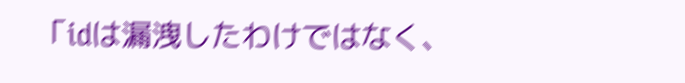「idは漏洩したわけではなく、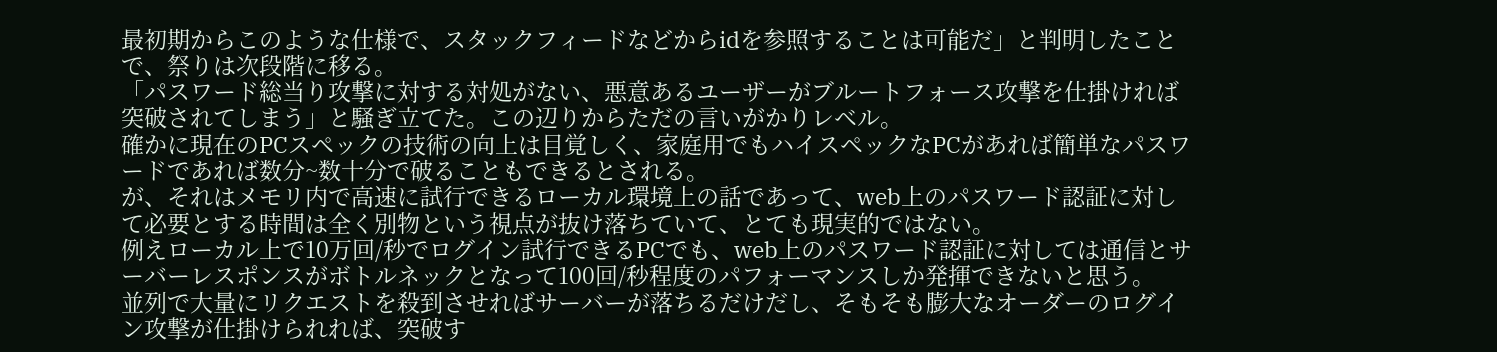最初期からこのような仕様で、スタックフィードなどからidを参照することは可能だ」と判明したことで、祭りは次段階に移る。
「パスワード総当り攻撃に対する対処がない、悪意あるユーザーがブルートフォース攻撃を仕掛ければ突破されてしまう」と騒ぎ立てた。この辺りからただの言いがかりレベル。
確かに現在のPCスペックの技術の向上は目覚しく、家庭用でもハイスペックなPCがあれば簡単なパスワードであれば数分~数十分で破ることもできるとされる。
が、それはメモリ内で高速に試行できるローカル環境上の話であって、web上のパスワード認証に対して必要とする時間は全く別物という視点が抜け落ちていて、とても現実的ではない。
例えローカル上で10万回/秒でログイン試行できるPCでも、web上のパスワード認証に対しては通信とサーバーレスポンスがボトルネックとなって100回/秒程度のパフォーマンスしか発揮できないと思う。
並列で大量にリクエストを殺到させればサーバーが落ちるだけだし、そもそも膨大なオーダーのログイン攻撃が仕掛けられれば、突破す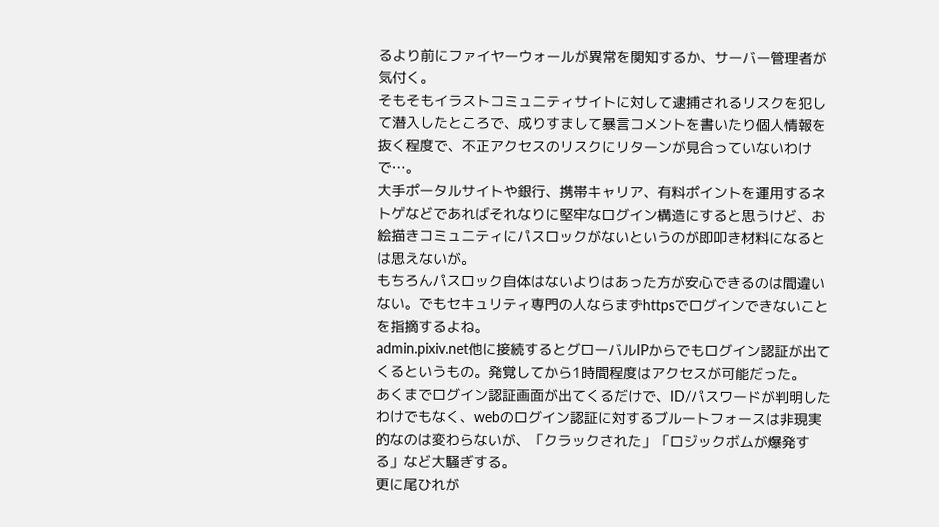るより前にファイヤーウォールが異常を関知するか、サーバー管理者が気付く。
そもそもイラストコミュニティサイトに対して逮捕されるリスクを犯して潜入したところで、成りすまして暴言コメントを書いたり個人情報を抜く程度で、不正アクセスのリスクにリターンが見合っていないわけで…。
大手ポータルサイトや銀行、携帯キャリア、有料ポイントを運用するネトゲなどであればそれなりに堅牢なログイン構造にすると思うけど、お絵描きコミュニティにパスロックがないというのが即叩き材料になるとは思えないが。
もちろんパスロック自体はないよりはあった方が安心できるのは間違いない。でもセキュリティ専門の人ならまずhttpsでログインできないことを指摘するよね。
admin.pixiv.net他に接続するとグローバルIPからでもログイン認証が出てくるというもの。発覚してから1時間程度はアクセスが可能だった。
あくまでログイン認証画面が出てくるだけで、ID/パスワードが判明したわけでもなく、webのログイン認証に対するブルートフォースは非現実的なのは変わらないが、「クラックされた」「ロジックボムが爆発する」など大騒ぎする。
更に尾ひれが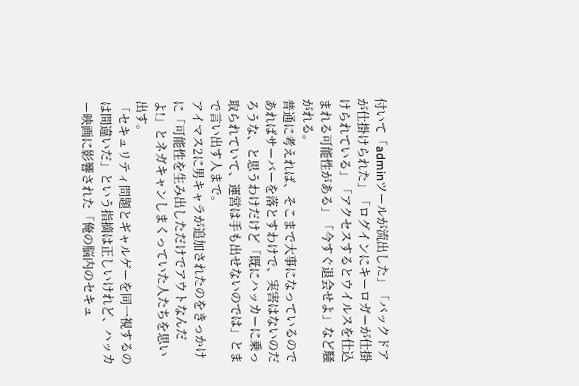付いて「adminツールが流出した」「バックドアが仕掛けられた」「ログインにキーロガーが仕掛けられている」「アクセスするとウイルスを仕込まれる可能性がある」「今すぐ退会せよ」など騒がれる。
普通に考えれば、そこまで大事になっているのであればサーバーを落とすわけで、実害はないのだろうな、と思うわけだけど「既にハッカーに乗っ取られていて、運営は手も出せないのでは」とまで言い出す人まで。
アイマス2に男キャラが追加されたのをきっかけに「可能性を生み出しただけでアウトなんだよ!」とネガキャンしまくっていた人たちを思い出す。
「セキュリティ問題とギャルゲーを同一視するのは間違いだ」という指摘は正しいけれど、ハッカー映画に影響された「俺の脳内のセキュ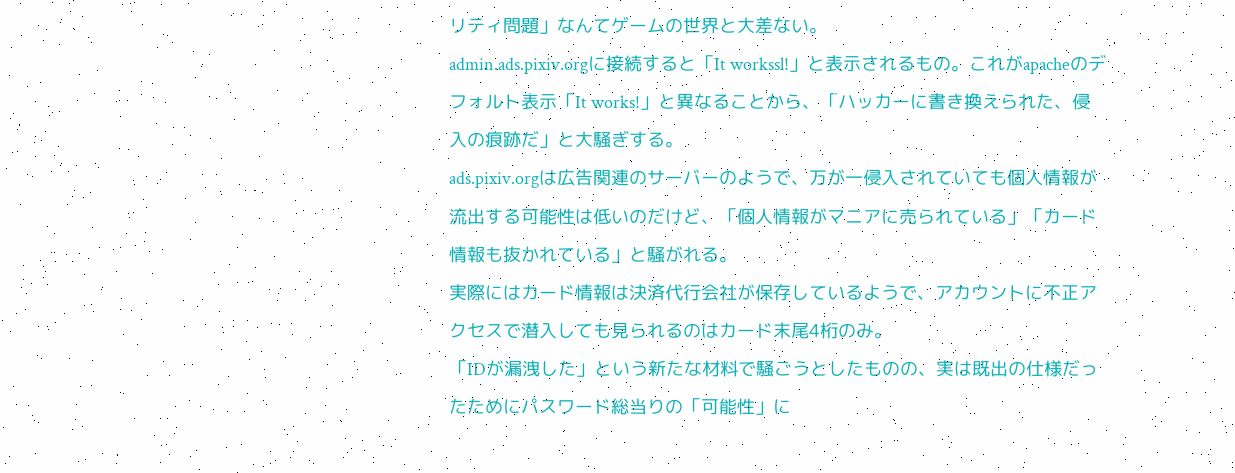リティ問題」なんてゲームの世界と大差ない。
admin.ads.pixiv.orgに接続すると「It workssl!」と表示されるもの。これがapacheのデフォルト表示「It works!」と異なることから、「ハッカーに書き換えられた、侵入の痕跡だ」と大騒ぎする。
ads.pixiv.orgは広告関連のサーバーのようで、万が一侵入されていても個人情報が流出する可能性は低いのだけど、「個人情報がマニアに売られている」「カード情報も抜かれている」と騒がれる。
実際にはカード情報は決済代行会社が保存しているようで、アカウントに不正アクセスで潜入しても見られるのはカード末尾4桁のみ。
「IDが漏洩した」という新たな材料で騒ごうとしたものの、実は既出の仕様だったためにパスワード総当りの「可能性」に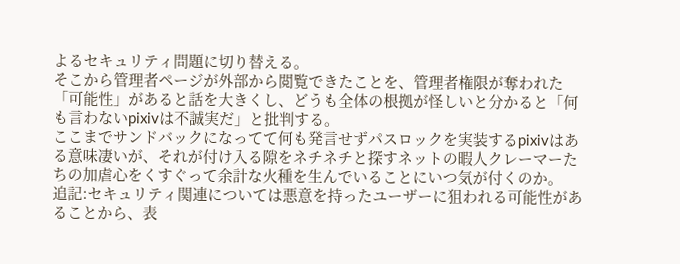よるセキュリティ問題に切り替える。
そこから管理者ページが外部から閲覧できたことを、管理者権限が奪われた「可能性」があると話を大きくし、どうも全体の根拠が怪しいと分かると「何も言わないpixivは不誠実だ」と批判する。
ここまでサンドバックになってて何も発言せずパスロックを実装するpixivはある意味凄いが、それが付け入る隙をネチネチと探すネットの暇人クレーマーたちの加虐心をくすぐって余計な火種を生んでいることにいつ気が付くのか。
追記:セキュリティ関連については悪意を持ったユーザーに狙われる可能性があることから、表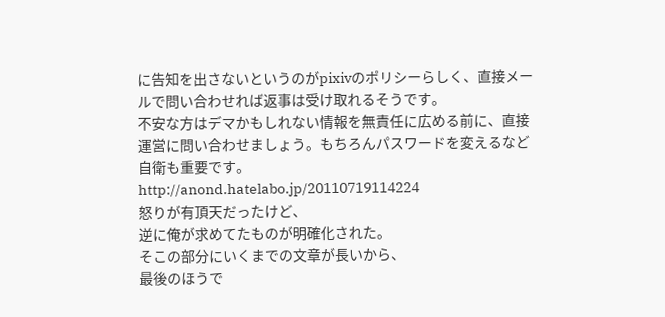に告知を出さないというのがpixivのポリシーらしく、直接メールで問い合わせれば返事は受け取れるそうです。
不安な方はデマかもしれない情報を無責任に広める前に、直接運営に問い合わせましょう。もちろんパスワードを変えるなど自衛も重要です。
http://anond.hatelabo.jp/20110719114224
怒りが有頂天だったけど、
逆に俺が求めてたものが明確化された。
そこの部分にいくまでの文章が長いから、
最後のほうで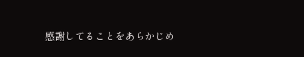感謝してることをあらかじめ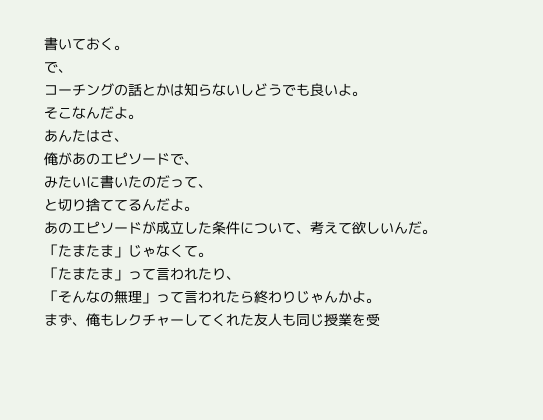書いておく。
で、
コーチングの話とかは知らないしどうでも良いよ。
そこなんだよ。
あんたはさ、
俺があのエピソードで、
みたいに書いたのだって、
と切り捨ててるんだよ。
あのエピソードが成立した条件について、考えて欲しいんだ。
「たまたま」じゃなくて。
「たまたま」って言われたり、
「そんなの無理」って言われたら終わりじゃんかよ。
まず、俺もレクチャーしてくれた友人も同じ授業を受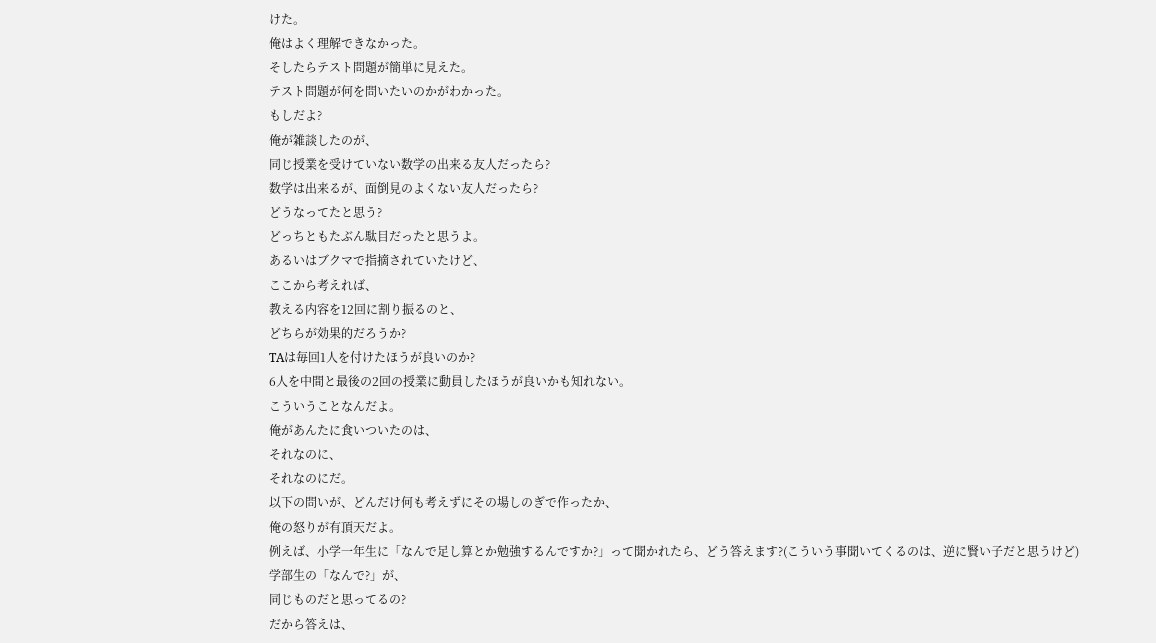けた。
俺はよく理解できなかった。
そしたらテスト問題が簡単に見えた。
テスト問題が何を問いたいのかがわかった。
もしだよ?
俺が雑談したのが、
同じ授業を受けていない数学の出来る友人だったら?
数学は出来るが、面倒見のよくない友人だったら?
どうなってたと思う?
どっちともたぶん駄目だったと思うよ。
あるいはブクマで指摘されていたけど、
ここから考えれば、
教える内容を12回に割り振るのと、
どちらが効果的だろうか?
TAは毎回1人を付けたほうが良いのか?
6人を中間と最後の2回の授業に動員したほうが良いかも知れない。
こういうことなんだよ。
俺があんたに食いついたのは、
それなのに、
それなのにだ。
以下の問いが、どんだけ何も考えずにその場しのぎで作ったか、
俺の怒りが有頂天だよ。
例えば、小学一年生に「なんで足し算とか勉強するんですか?」って聞かれたら、どう答えます?(こういう事聞いてくるのは、逆に賢い子だと思うけど)
学部生の「なんで?」が、
同じものだと思ってるの?
だから答えは、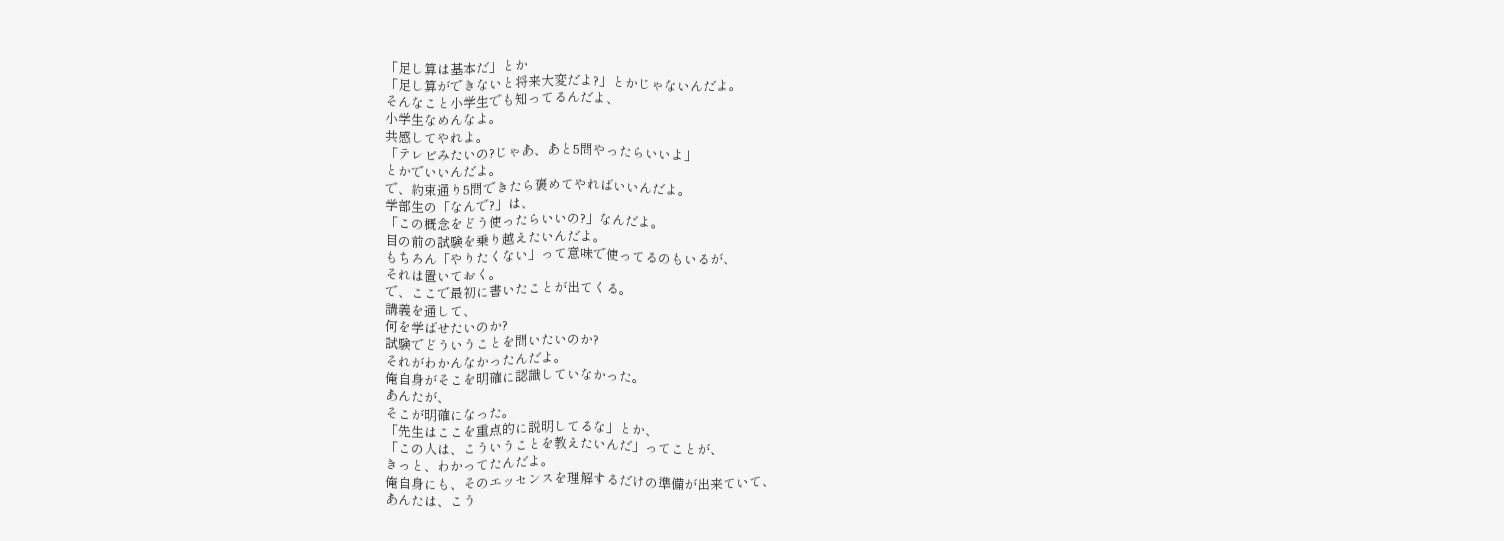「足し算は基本だ」とか
「足し算ができないと将来大変だよ?」とかじゃないんだよ。
そんなこと小学生でも知ってるんだよ、
小学生なめんなよ。
共感してやれよ。
「テレビみたいの?じゃあ、あと5問やったらいいよ」
とかでいいんだよ。
で、約束通り5問できたら褒めてやればいいんだよ。
学部生の「なんで?」は、
「この概念をどう使ったらいいの?」なんだよ。
目の前の試験を乗り越えたいんだよ。
もちろん「やりたくない」って意味で使ってるのもいるが、
それは置いておく。
で、ここで最初に書いたことが出てくる。
講義を通して、
何を学ばせたいのか?
試験でどういうことを問いたいのか?
それがわかんなかったんだよ。
俺自身がそこを明確に認識していなかった。
あんたが、
そこが明確になった。
「先生はここを重点的に説明してるな」とか、
「この人は、こういうことを教えたいんだ」ってことが、
きっと、わかってたんだよ。
俺自身にも、そのエッセンスを理解するだけの準備が出来ていて、
あんたは、こう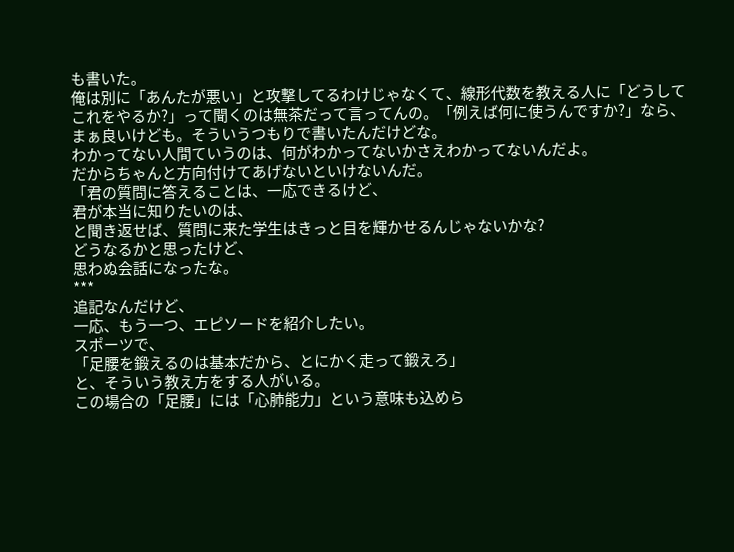も書いた。
俺は別に「あんたが悪い」と攻撃してるわけじゃなくて、線形代数を教える人に「どうしてこれをやるか?」って聞くのは無茶だって言ってんの。「例えば何に使うんですか?」なら、まぁ良いけども。そういうつもりで書いたんだけどな。
わかってない人間ていうのは、何がわかってないかさえわかってないんだよ。
だからちゃんと方向付けてあげないといけないんだ。
「君の質問に答えることは、一応できるけど、
君が本当に知りたいのは、
と聞き返せば、質問に来た学生はきっと目を輝かせるんじゃないかな?
どうなるかと思ったけど、
思わぬ会話になったな。
***
追記なんだけど、
一応、もう一つ、エピソードを紹介したい。
スポーツで、
「足腰を鍛えるのは基本だから、とにかく走って鍛えろ」
と、そういう教え方をする人がいる。
この場合の「足腰」には「心肺能力」という意味も込めら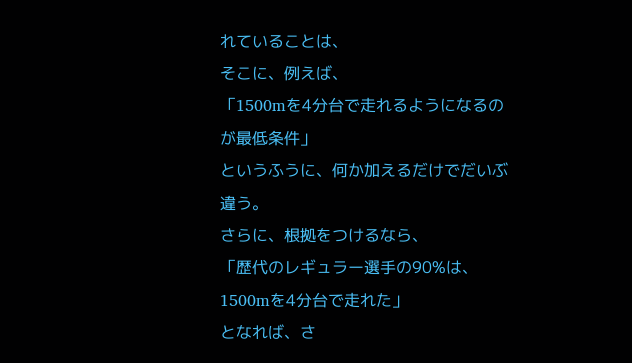れていることは、
そこに、例えば、
「1500mを4分台で走れるようになるのが最低条件」
というふうに、何か加えるだけでだいぶ違う。
さらに、根拠をつけるなら、
「歴代のレギュラー選手の90%は、1500mを4分台で走れた」
となれば、さ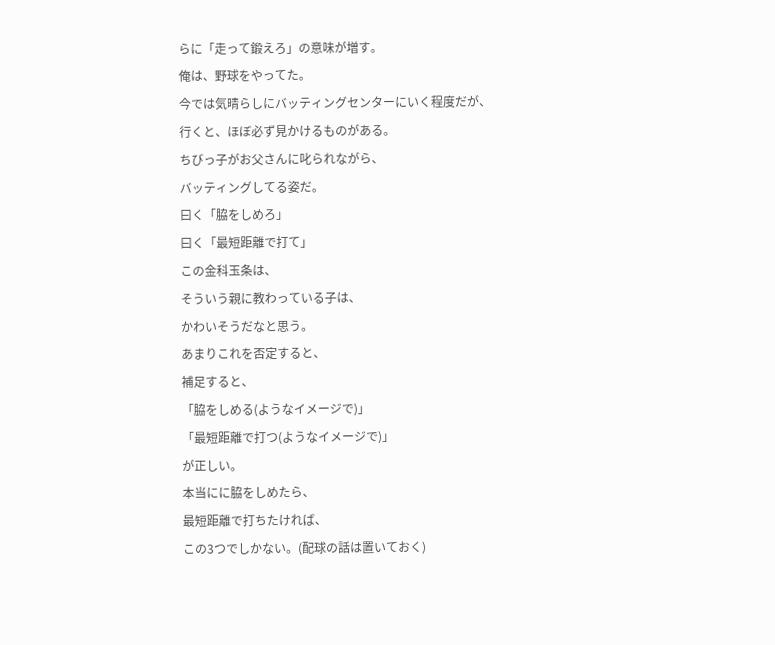らに「走って鍛えろ」の意味が増す。
俺は、野球をやってた。
今では気晴らしにバッティングセンターにいく程度だが、
行くと、ほぼ必ず見かけるものがある。
ちびっ子がお父さんに叱られながら、
バッティングしてる姿だ。
曰く「脇をしめろ」
曰く「最短距離で打て」
この金科玉条は、
そういう親に教わっている子は、
かわいそうだなと思う。
あまりこれを否定すると、
補足すると、
「脇をしめる(ようなイメージで)」
「最短距離で打つ(ようなイメージで)」
が正しい。
本当にに脇をしめたら、
最短距離で打ちたければ、
この3つでしかない。(配球の話は置いておく)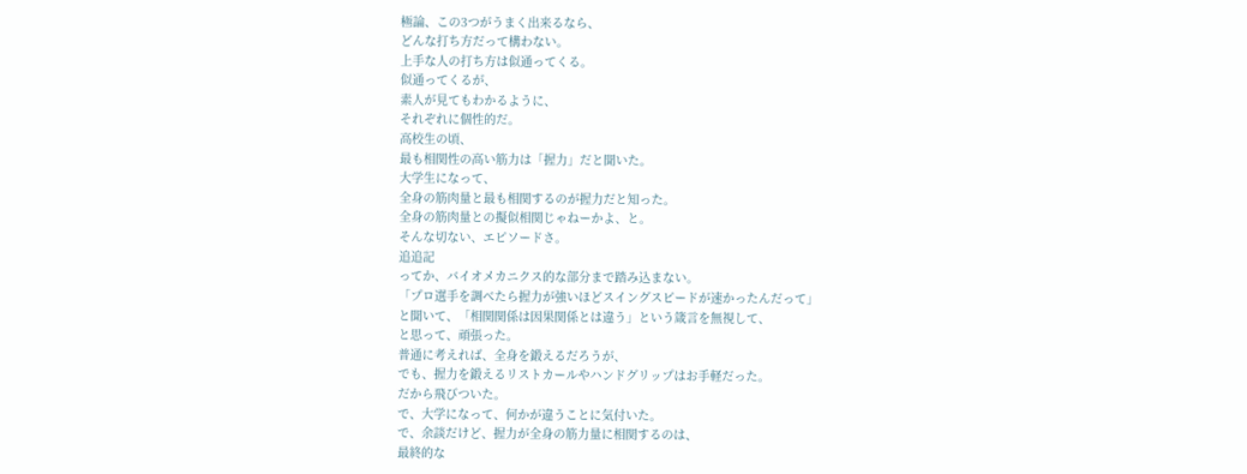極論、この3つがうまく出来るなら、
どんな打ち方だって構わない。
上手な人の打ち方は似通ってくる。
似通ってくるが、
素人が見てもわかるように、
それぞれに個性的だ。
高校生の頃、
最も相関性の高い筋力は「握力」だと聞いた。
大学生になって、
全身の筋肉量と最も相関するのが握力だと知った。
全身の筋肉量との擬似相関じゃねーかよ、と。
そんな切ない、エピソードさ。
追追記
ってか、バイオメカニクス的な部分まで踏み込まない。
「プロ選手を調べたら握力が強いほどスイングスピードが速かったんだって」
と聞いて、「相関関係は因果関係とは違う」という箴言を無視して、
と思って、頑張った。
普通に考えれば、全身を鍛えるだろうが、
でも、握力を鍛えるリストカールやハンドグリップはお手軽だった。
だから飛びついた。
で、大学になって、何かが違うことに気付いた。
で、余談だけど、握力が全身の筋力量に相関するのは、
最終的な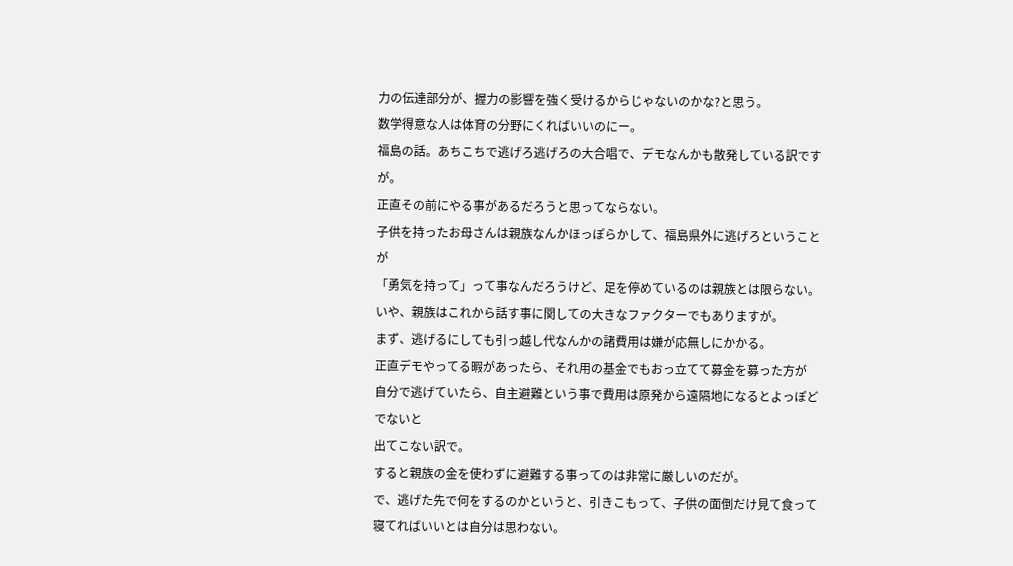力の伝達部分が、握力の影響を強く受けるからじゃないのかな?と思う。
数学得意な人は体育の分野にくればいいのにー。
福島の話。あちこちで逃げろ逃げろの大合唱で、デモなんかも散発している訳ですが。
正直その前にやる事があるだろうと思ってならない。
子供を持ったお母さんは親族なんかほっぽらかして、福島県外に逃げろということが
「勇気を持って」って事なんだろうけど、足を停めているのは親族とは限らない。
いや、親族はこれから話す事に関しての大きなファクターでもありますが。
まず、逃げるにしても引っ越し代なんかの諸費用は嫌が応無しにかかる。
正直デモやってる暇があったら、それ用の基金でもおっ立てて募金を募った方が
自分で逃げていたら、自主避難という事で費用は原発から遠隔地になるとよっぽどでないと
出てこない訳で。
すると親族の金を使わずに避難する事ってのは非常に厳しいのだが。
で、逃げた先で何をするのかというと、引きこもって、子供の面倒だけ見て食って寝てればいいとは自分は思わない。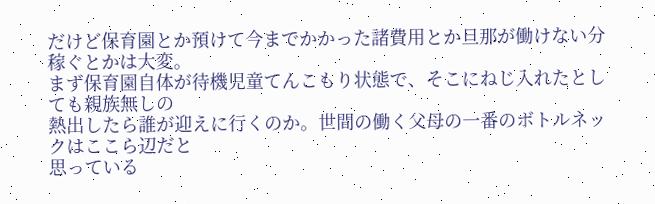だけど保育園とか預けて今までかかった諸費用とか旦那が働けない分稼ぐとかは大変。
まず保育園自体が待機児童てんこもり状態で、そこにねじ入れたとしても親族無しの
熱出したら誰が迎えに行くのか。世間の働く父母の一番のボトルネックはここら辺だと
思っている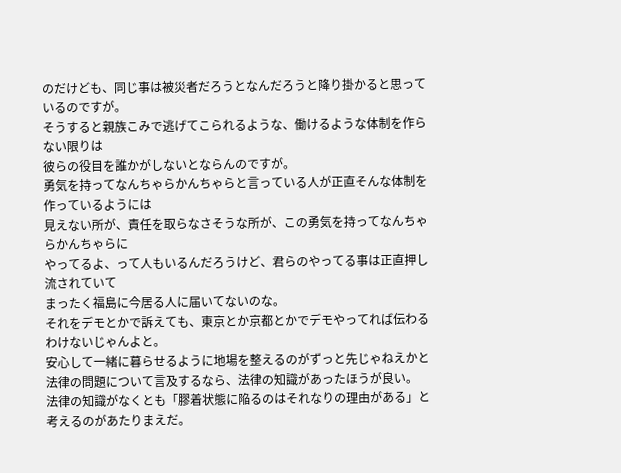のだけども、同じ事は被災者だろうとなんだろうと降り掛かると思っているのですが。
そうすると親族こみで逃げてこられるような、働けるような体制を作らない限りは
彼らの役目を誰かがしないとならんのですが。
勇気を持ってなんちゃらかんちゃらと言っている人が正直そんな体制を作っているようには
見えない所が、責任を取らなさそうな所が、この勇気を持ってなんちゃらかんちゃらに
やってるよ、って人もいるんだろうけど、君らのやってる事は正直押し流されていて
まったく福島に今居る人に届いてないのな。
それをデモとかで訴えても、東京とか京都とかでデモやってれば伝わるわけないじゃんよと。
安心して一緒に暮らせるように地場を整えるのがずっと先じゃねえかと
法律の問題について言及するなら、法律の知識があったほうが良い。
法律の知識がなくとも「膠着状態に陥るのはそれなりの理由がある」と考えるのがあたりまえだ。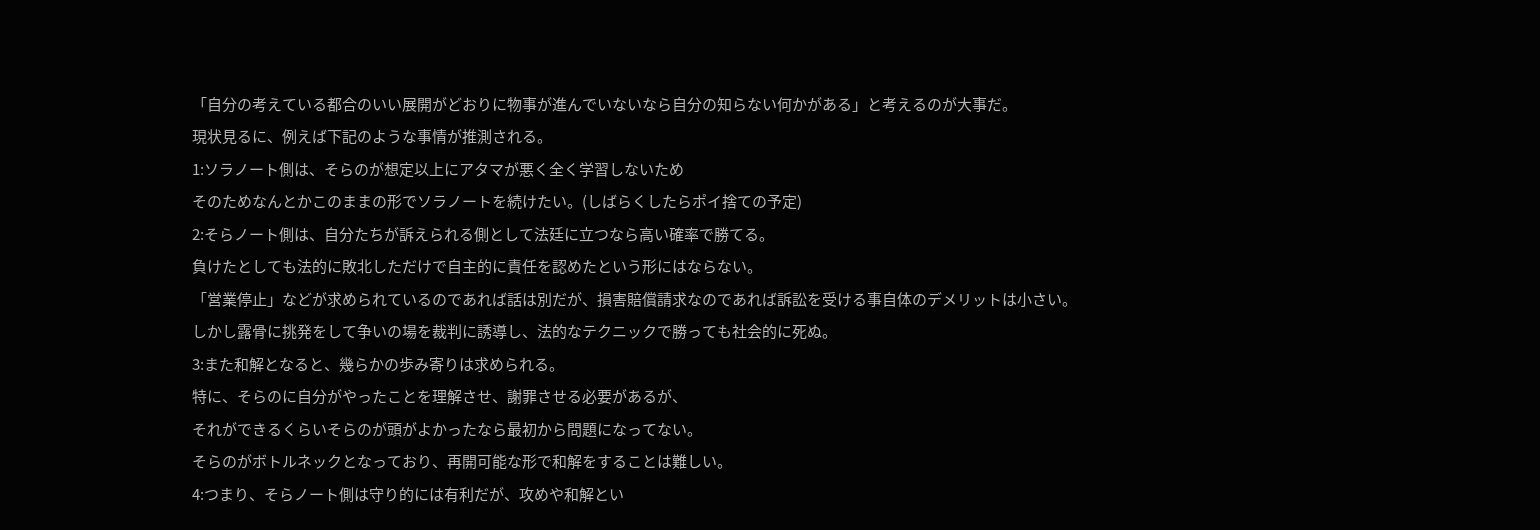「自分の考えている都合のいい展開がどおりに物事が進んでいないなら自分の知らない何かがある」と考えるのが大事だ。
現状見るに、例えば下記のような事情が推測される。
1:ソラノート側は、そらのが想定以上にアタマが悪く全く学習しないため
そのためなんとかこのままの形でソラノートを続けたい。(しばらくしたらポイ捨ての予定)
2:そらノート側は、自分たちが訴えられる側として法廷に立つなら高い確率で勝てる。
負けたとしても法的に敗北しただけで自主的に責任を認めたという形にはならない。
「営業停止」などが求められているのであれば話は別だが、損害賠償請求なのであれば訴訟を受ける事自体のデメリットは小さい。
しかし露骨に挑発をして争いの場を裁判に誘導し、法的なテクニックで勝っても社会的に死ぬ。
3:また和解となると、幾らかの歩み寄りは求められる。
特に、そらのに自分がやったことを理解させ、謝罪させる必要があるが、
それができるくらいそらのが頭がよかったなら最初から問題になってない。
そらのがボトルネックとなっており、再開可能な形で和解をすることは難しい。
4:つまり、そらノート側は守り的には有利だが、攻めや和解とい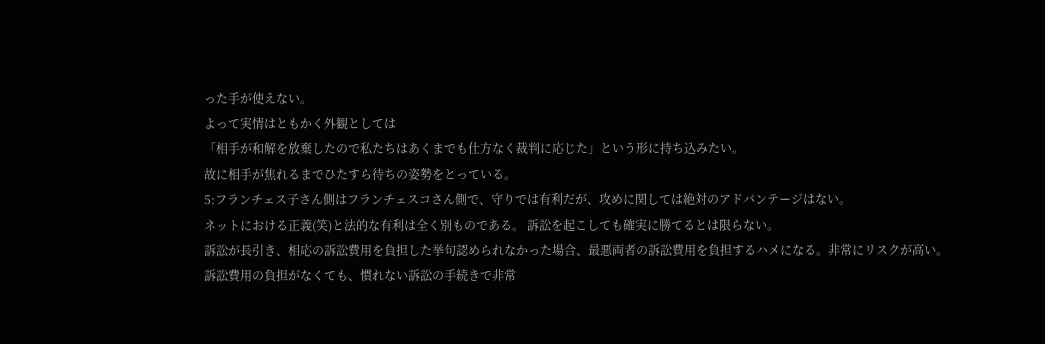った手が使えない。
よって実情はともかく外観としては
「相手が和解を放棄したので私たちはあくまでも仕方なく裁判に応じた」という形に持ち込みたい。
故に相手が焦れるまでひたすら待ちの姿勢をとっている。
5:フランチェス子さん側はフランチェスコさん側で、守りでは有利だが、攻めに関しては絶対のアドバンテージはない。
ネットにおける正義(笑)と法的な有利は全く別ものである。 訴訟を起こしても確実に勝てるとは限らない。
訴訟が長引き、相応の訴訟費用を負担した挙句認められなかった場合、最悪両者の訴訟費用を負担するハメになる。非常にリスクが高い。
訴訟費用の負担がなくても、慣れない訴訟の手続きで非常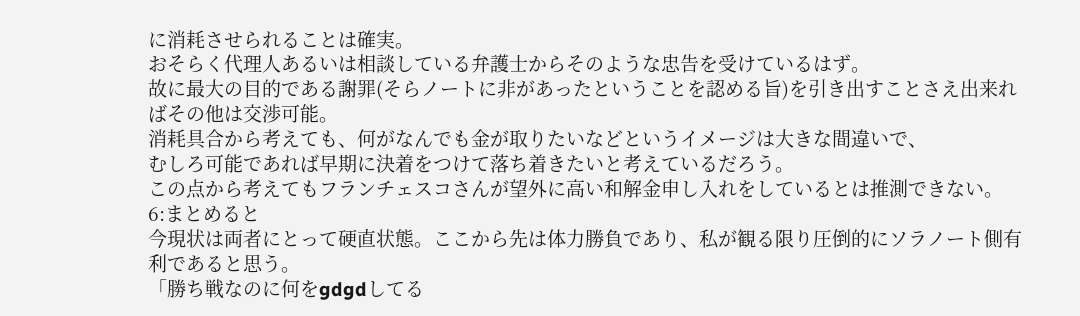に消耗させられることは確実。
おそらく代理人あるいは相談している弁護士からそのような忠告を受けているはず。
故に最大の目的である謝罪(そらノートに非があったということを認める旨)を引き出すことさえ出来ればその他は交渉可能。
消耗具合から考えても、何がなんでも金が取りたいなどというイメージは大きな間違いで、
むしろ可能であれば早期に決着をつけて落ち着きたいと考えているだろう。
この点から考えてもフランチェスコさんが望外に高い和解金申し入れをしているとは推測できない。
6:まとめると
今現状は両者にとって硬直状態。ここから先は体力勝負であり、私が観る限り圧倒的にソラノート側有利であると思う。
「勝ち戦なのに何をgdgdしてる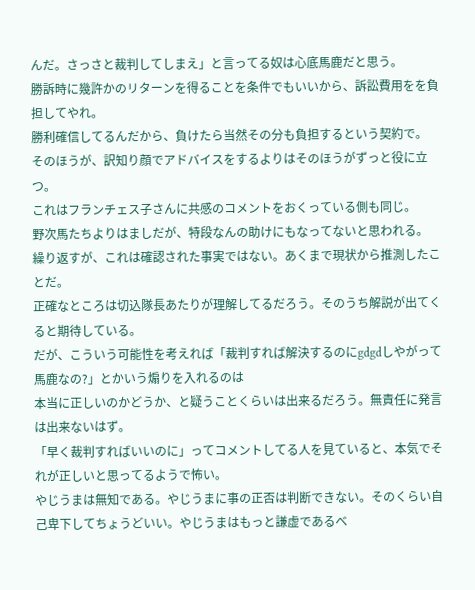んだ。さっさと裁判してしまえ」と言ってる奴は心底馬鹿だと思う。
勝訴時に幾許かのリターンを得ることを条件でもいいから、訴訟費用をを負担してやれ。
勝利確信してるんだから、負けたら当然その分も負担するという契約で。
そのほうが、訳知り顔でアドバイスをするよりはそのほうがずっと役に立つ。
これはフランチェス子さんに共感のコメントをおくっている側も同じ。
野次馬たちよりはましだが、特段なんの助けにもなってないと思われる。
繰り返すが、これは確認された事実ではない。あくまで現状から推測したことだ。
正確なところは切込隊長あたりが理解してるだろう。そのうち解説が出てくると期待している。
だが、こういう可能性を考えれば「裁判すれば解決するのにgdgdしやがって馬鹿なの?」とかいう煽りを入れるのは
本当に正しいのかどうか、と疑うことくらいは出来るだろう。無責任に発言は出来ないはず。
「早く裁判すればいいのに」ってコメントしてる人を見ていると、本気でそれが正しいと思ってるようで怖い。
やじうまは無知である。やじうまに事の正否は判断できない。そのくらい自己卑下してちょうどいい。やじうまはもっと謙虚であるべ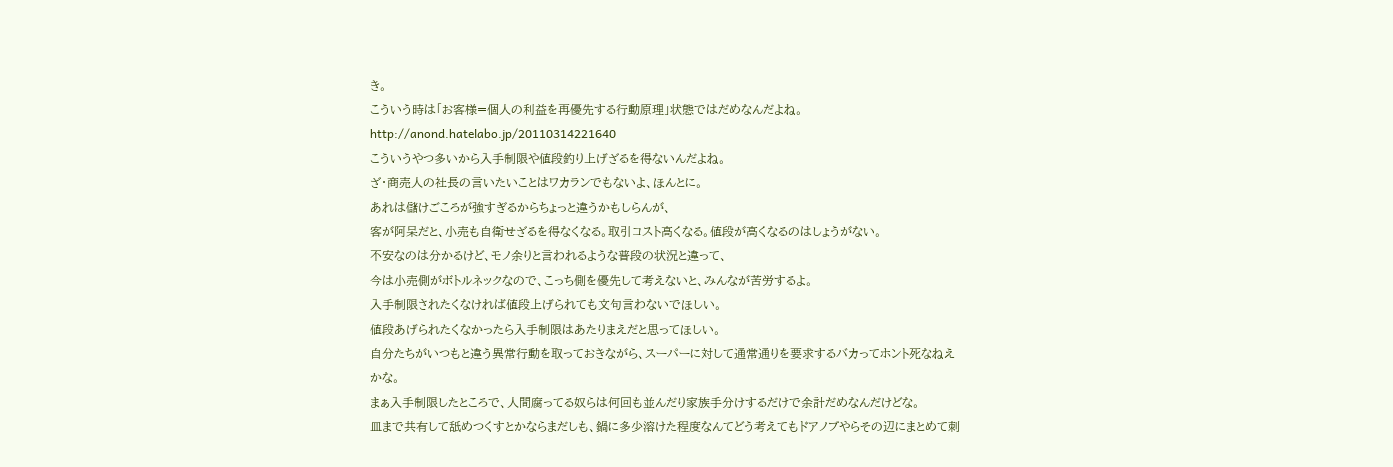き。
こういう時は「お客様=個人の利益を再優先する行動原理」状態ではだめなんだよね。
http://anond.hatelabo.jp/20110314221640
こういうやつ多いから入手制限や値段釣り上げざるを得ないんだよね。
ざ・商売人の社長の言いたいことはワカランでもないよ、ほんとに。
あれは儲けごころが強すぎるからちょっと違うかもしらんが、
客が阿呆だと、小売も自衛せざるを得なくなる。取引コスト高くなる。値段が高くなるのはしょうがない。
不安なのは分かるけど、モノ余りと言われるような普段の状況と違って、
今は小売側がボトルネックなので、こっち側を優先して考えないと、みんなが苦労するよ。
入手制限されたくなければ値段上げられても文句言わないでほしい。
値段あげられたくなかったら入手制限はあたりまえだと思ってほしい。
自分たちがいつもと違う異常行動を取っておきながら、スーパーに対して通常通りを要求するバカってホント死なねえかな。
まぁ入手制限したところで、人間腐ってる奴らは何回も並んだり家族手分けするだけで余計だめなんだけどな。
皿まで共有して舐めつくすとかならまだしも、鍋に多少溶けた程度なんてどう考えてもドアノブやらその辺にまとめて刺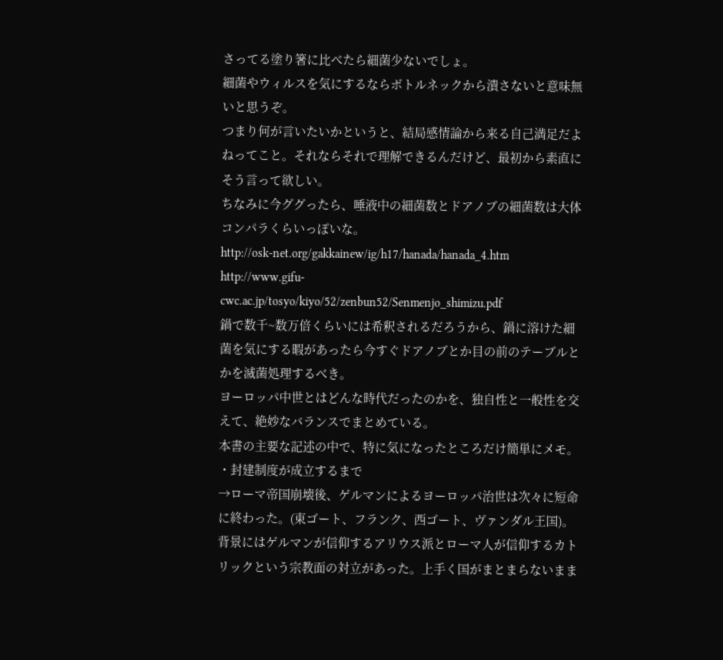さってる塗り箸に比べたら細菌少ないでしょ。
細菌やウィルスを気にするならボトルネックから潰さないと意味無いと思うぞ。
つまり何が言いたいかというと、結局感情論から来る自己満足だよねってこと。それならそれで理解できるんだけど、最初から素直にそう言って欲しい。
ちなみに今ググったら、唾液中の細菌数とドアノブの細菌数は大体コンパラくらいっぽいな。
http://osk-net.org/gakkainew/ig/h17/hanada/hanada_4.htm
http://www.gifu-cwc.ac.jp/tosyo/kiyo/52/zenbun52/Senmenjo_shimizu.pdf
鍋で数千~数万倍くらいには希釈されるだろうから、鍋に溶けた細菌を気にする暇があったら今すぐドアノブとか目の前のテーブルとかを滅菌処理するべき。
ヨーロッパ中世とはどんな時代だったのかを、独自性と一般性を交えて、絶妙なバランスでまとめている。
本書の主要な記述の中で、特に気になったところだけ簡単にメモ。
・封建制度が成立するまで
→ローマ帝国崩壊後、ゲルマンによるヨーロッパ治世は次々に短命に終わった。(東ゴート、フランク、西ゴート、ヴァンダル王国)。背景にはゲルマンが信仰するアリウス派とローマ人が信仰するカトリックという宗教面の対立があった。上手く国がまとまらないまま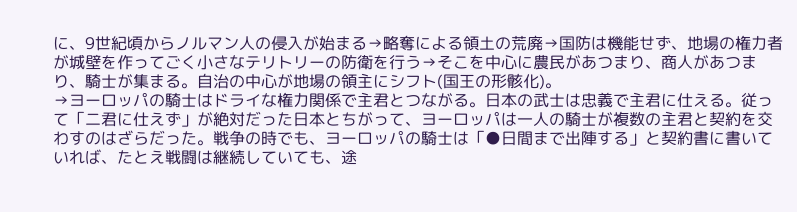に、9世紀頃からノルマン人の侵入が始まる→略奪による領土の荒廃→国防は機能せず、地場の権力者が城壁を作ってごく小さなテリトリーの防衛を行う→そこを中心に農民があつまり、商人があつまり、騎士が集まる。自治の中心が地場の領主にシフト(国王の形骸化)。
→ヨーロッパの騎士はドライな権力関係で主君とつながる。日本の武士は忠義で主君に仕える。従って「二君に仕えず」が絶対だった日本とちがって、ヨーロッパは一人の騎士が複数の主君と契約を交わすのはざらだった。戦争の時でも、ヨーロッパの騎士は「●日間まで出陣する」と契約書に書いていれば、たとえ戦闘は継続していても、途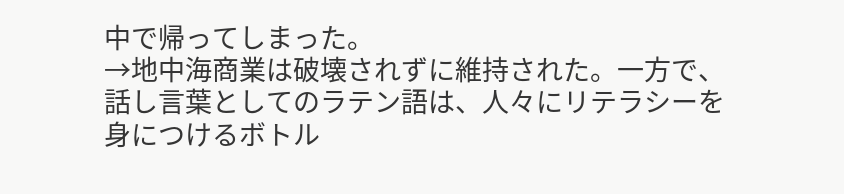中で帰ってしまった。
→地中海商業は破壊されずに維持された。一方で、話し言葉としてのラテン語は、人々にリテラシーを身につけるボトル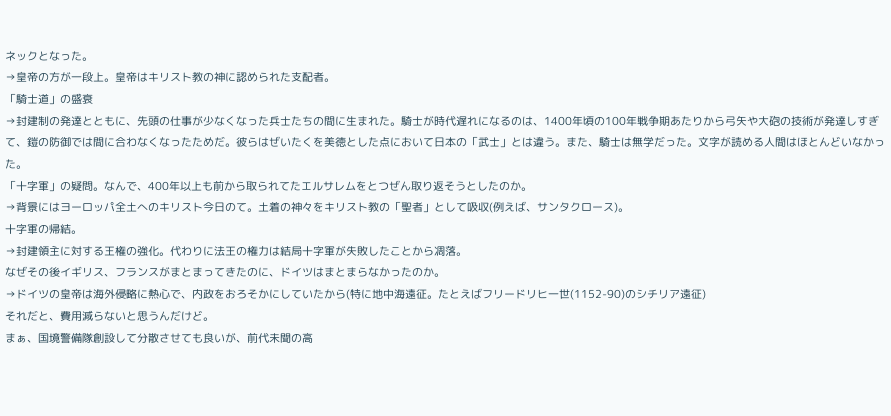ネックとなった。
→皇帝の方が一段上。皇帝はキリスト教の神に認められた支配者。
「騎士道」の盛衰
→封建制の発達とともに、先頭の仕事が少なくなった兵士たちの間に生まれた。騎士が時代遅れになるのは、1400年頃の100年戦争期あたりから弓矢や大砲の技術が発達しすぎて、鎧の防御では間に合わなくなったためだ。彼らはぜいたくを美徳とした点において日本の「武士」とは違う。また、騎士は無学だった。文字が読める人間はほとんどいなかった。
「十字軍」の疑問。なんで、400年以上も前から取られてたエルサレムをとつぜん取り返そうとしたのか。
→背景にはヨーロッパ全土へのキリスト今日のて。土着の神々をキリスト教の「聖者」として吸収(例えば、サンタクロース)。
十字軍の帰結。
→封建領主に対する王権の強化。代わりに法王の権力は結局十字軍が失敗したことから凋落。
なぜその後イギリス、フランスがまとまってきたのに、ドイツはまとまらなかったのか。
→ドイツの皇帝は海外侵略に熱心で、内政をおろそかにしていたから(特に地中海遠征。たとえばフリードリヒ一世(1152-90)のシチリア遠征)
それだと、費用減らないと思うんだけど。
まぁ、国境警備隊創設して分散させても良いが、前代未聞の高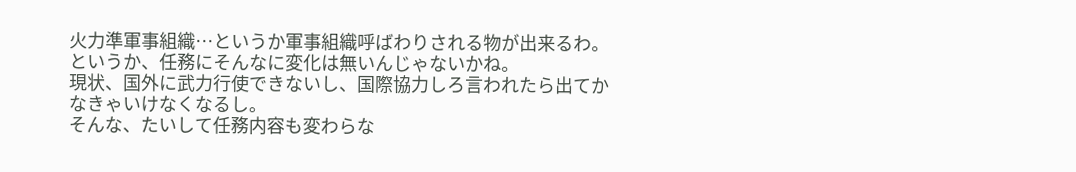火力準軍事組織…というか軍事組織呼ばわりされる物が出来るわ。
というか、任務にそんなに変化は無いんじゃないかね。
現状、国外に武力行使できないし、国際協力しろ言われたら出てかなきゃいけなくなるし。
そんな、たいして任務内容も変わらな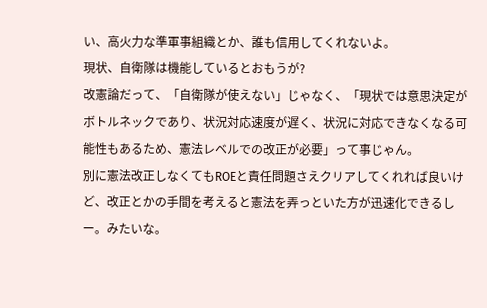い、高火力な準軍事組織とか、誰も信用してくれないよ。
現状、自衛隊は機能しているとおもうが?
改憲論だって、「自衛隊が使えない」じゃなく、「現状では意思決定がボトルネックであり、状況対応速度が遅く、状況に対応できなくなる可能性もあるため、憲法レベルでの改正が必要」って事じゃん。
別に憲法改正しなくてもROEと責任問題さえクリアしてくれれば良いけど、改正とかの手間を考えると憲法を弄っといた方が迅速化できるしー。みたいな。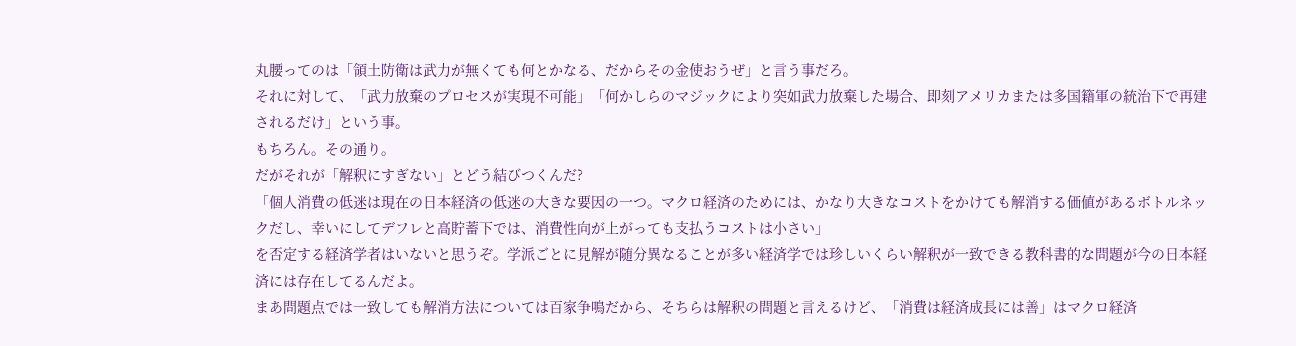丸腰ってのは「領土防衛は武力が無くても何とかなる、だからその金使おうぜ」と言う事だろ。
それに対して、「武力放棄のプロセスが実現不可能」「何かしらのマジックにより突如武力放棄した場合、即刻アメリカまたは多国籍軍の統治下で再建されるだけ」という事。
もちろん。その通り。
だがそれが「解釈にすぎない」とどう結びつくんだ?
「個人消費の低迷は現在の日本経済の低迷の大きな要因の一つ。マクロ経済のためには、かなり大きなコストをかけても解消する価値があるボトルネックだし、幸いにしてデフレと高貯蓄下では、消費性向が上がっても支払うコストは小さい」
を否定する経済学者はいないと思うぞ。学派ごとに見解が随分異なることが多い経済学では珍しいくらい解釈が一致できる教科書的な問題が今の日本経済には存在してるんだよ。
まあ問題点では一致しても解消方法については百家争鳴だから、そちらは解釈の問題と言えるけど、「消費は経済成長には善」はマクロ経済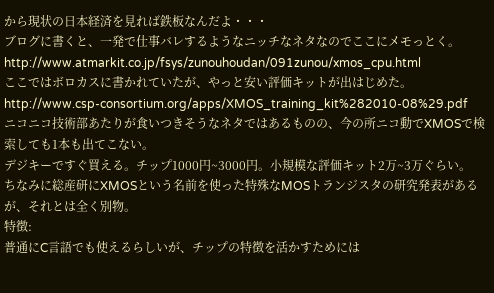から現状の日本経済を見れば鉄板なんだよ・・・
ブログに書くと、一発で仕事バレするようなニッチなネタなのでここにメモっとく。
http://www.atmarkit.co.jp/fsys/zunouhoudan/091zunou/xmos_cpu.html
ここではボロカスに書かれていたが、やっと安い評価キットが出はじめた。
http://www.csp-consortium.org/apps/XMOS_training_kit%282010-08%29.pdf
ニコニコ技術部あたりが食いつきそうなネタではあるものの、今の所ニコ動でXMOSで検索しても1本も出てこない。
デジキーですぐ買える。チップ1000円~3000円。小規模な評価キット2万~3万ぐらい。
ちなみに総産研にXMOSという名前を使った特殊なMOSトランジスタの研究発表があるが、それとは全く別物。
特徴:
普通にC言語でも使えるらしいが、チップの特徴を活かすためには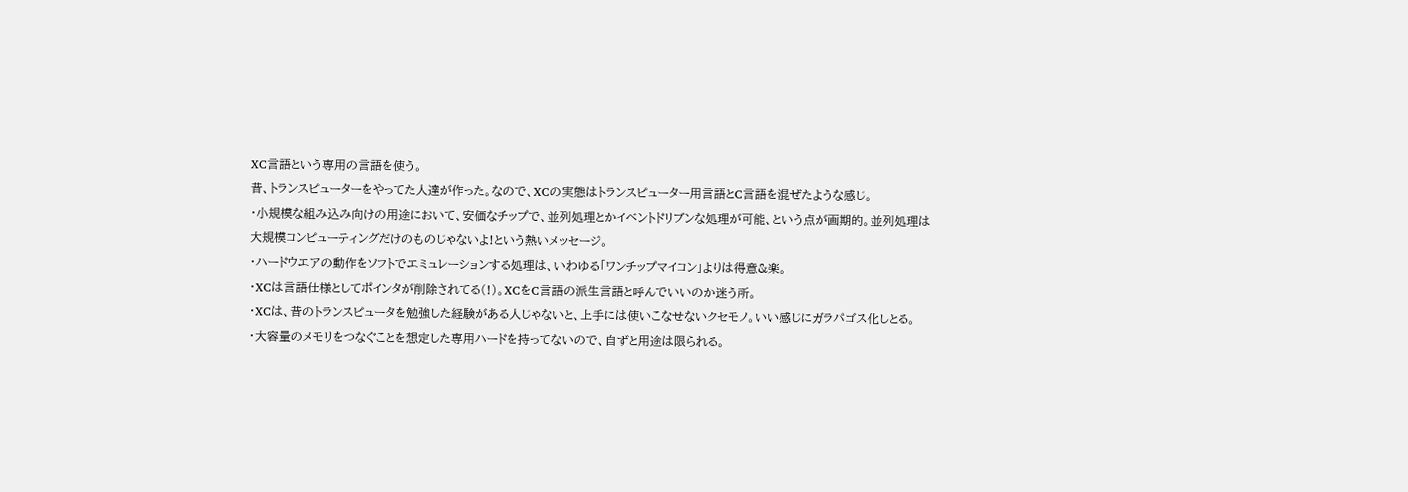XC言語という専用の言語を使う。
昔、トランスピューターをやってた人達が作った。なので、XCの実態はトランスピューター用言語とC言語を混ぜたような感じ。
・小規模な組み込み向けの用途において、安価なチップで、並列処理とかイベントドリブンな処理が可能、という点が画期的。並列処理は大規模コンピューティングだけのものじゃないよ!という熱いメッセージ。
・ハードウエアの動作をソフトでエミュレーションする処理は、いわゆる「ワンチップマイコン」よりは得意&楽。
・XCは言語仕様としてポインタが削除されてる(!)。XCをC言語の派生言語と呼んでいいのか迷う所。
・XCは、昔のトランスピュータを勉強した経験がある人じゃないと、上手には使いこなせないクセモノ。いい感じにガラパゴス化しとる。
・大容量のメモリをつなぐことを想定した専用ハードを持ってないので、自ずと用途は限られる。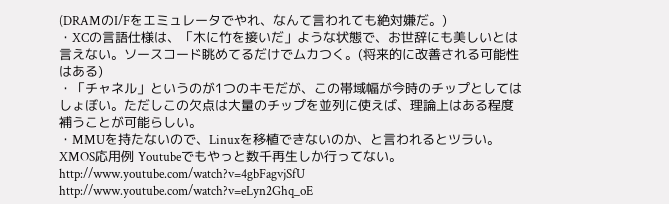(DRAMのI/Fをエミュレータでやれ、なんて言われても絶対嫌だ。)
・XCの言語仕様は、「木に竹を接いだ」ような状態で、お世辞にも美しいとは言えない。ソースコード眺めてるだけでムカつく。(将来的に改善される可能性はある)
・「チャネル」というのが1つのキモだが、この帯域幅が今時のチップとしてはしょぼい。ただしこの欠点は大量のチップを並列に使えば、理論上はある程度補うことが可能らしい。
・MMUを持たないので、Linuxを移植できないのか、と言われるとツラい。
XMOS応用例 Youtubeでもやっと数千再生しか行ってない。
http://www.youtube.com/watch?v=4gbFagvjSfU
http://www.youtube.com/watch?v=eLyn2Ghq_oE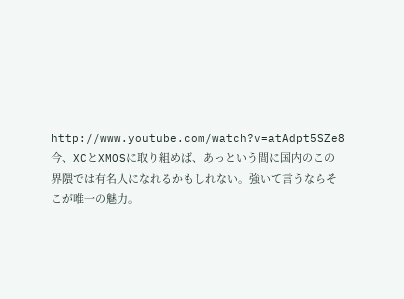http://www.youtube.com/watch?v=atAdpt5SZe8
今、XCとXMOSに取り組めば、あっという間に国内のこの界隈では有名人になれるかもしれない。強いて言うならそこが唯一の魅力。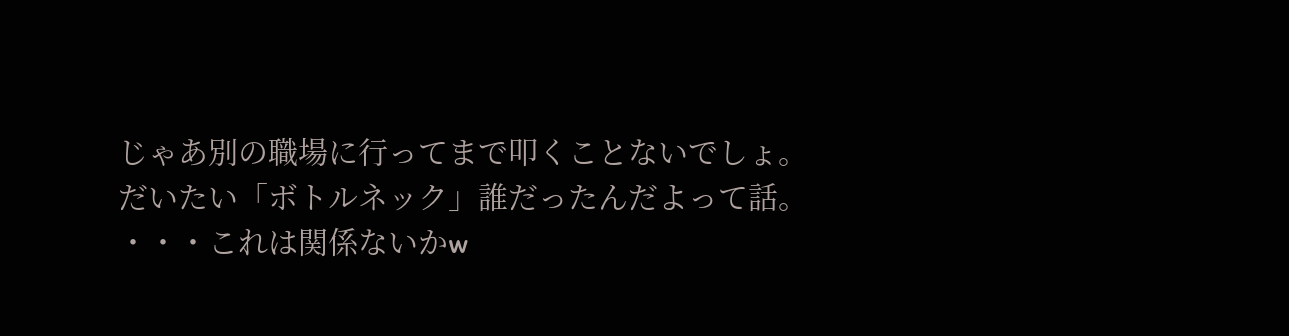じゃあ別の職場に行ってまで叩くことないでしょ。
だいたい「ボトルネック」誰だったんだよって話。
・・・これは関係ないかw